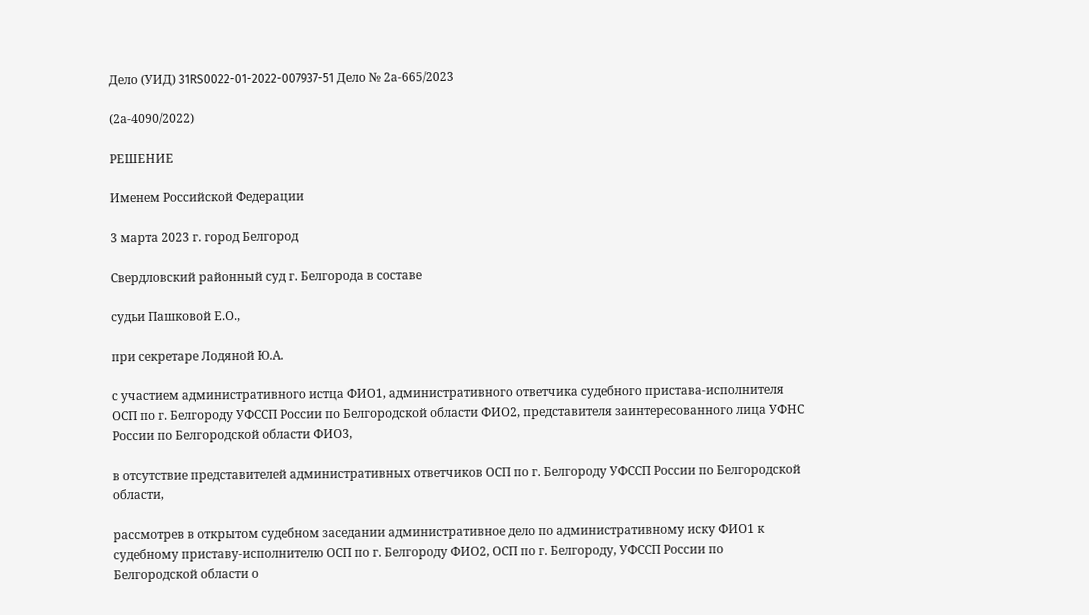Дело (УИД) 31RS0022-01-2022-007937-51 Дело № 2а-665/2023

(2а-4090/2022)

РЕШЕНИЕ

Именем Российской Федерации

3 марта 2023 г. город Белгород

Свердловский районный суд г. Белгорода в составе

судьи Пашковой Е.О.,

при секретаре Лодяной Ю.А.

с участием административного истца ФИО1, административного ответчика судебного пристава-исполнителя ОСП по г. Белгороду УФССП России по Белгородской области ФИО2, представителя заинтересованного лица УФНС России по Белгородской области ФИО3,

в отсутствие представителей административных ответчиков ОСП по г. Белгороду УФССП России по Белгородской области,

рассмотрев в открытом судебном заседании административное дело по административному иску ФИО1 к судебному приставу-исполнителю ОСП по г. Белгороду ФИО2, ОСП по г. Белгороду, УФССП России по Белгородской области о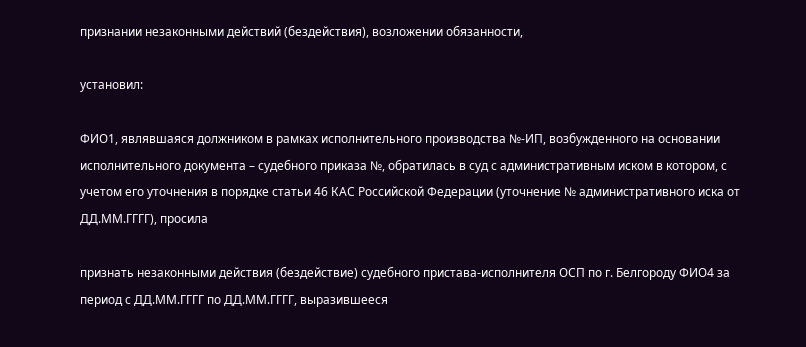признании незаконными действий (бездействия), возложении обязанности,

установил:

ФИО1, являвшаяся должником в рамках исполнительного производства №-ИП, возбужденного на основании исполнительного документа – судебного приказа №, обратилась в суд с административным иском в котором, с учетом его уточнения в порядке статьи 46 КАС Российской Федерации (уточнение № административного иска от ДД.ММ.ГГГГ), просила

признать незаконными действия (бездействие) судебного пристава-исполнителя ОСП по г. Белгороду ФИО4 за период с ДД.ММ.ГГГГ по ДД.ММ.ГГГГ, выразившееся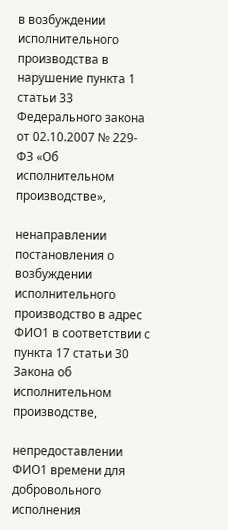в возбуждении исполнительного производства в нарушение пункта 1 статьи 33 Федерального закона от 02.10.2007 № 229-ФЗ «Об исполнительном производстве»,

ненаправлении постановления о возбуждении исполнительного производство в адрес ФИО1 в соответствии с пункта 17 статьи 30 Закона об исполнительном производстве,

непредоставлении ФИО1 времени для добровольного исполнения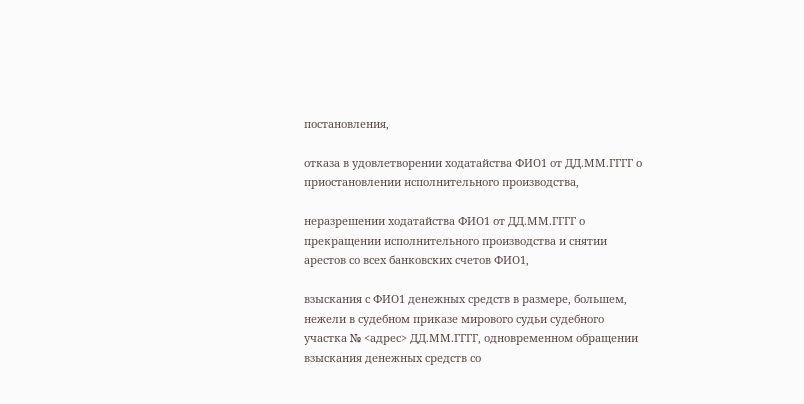постановления,

отказа в удовлетворении ходатайства ФИО1 от ДД.ММ.ГГГГ о приостановлении исполнительного производства,

неразрешении ходатайства ФИО1 от ДД.ММ.ГГГГ о прекращении исполнительного производства и снятии арестов со всех банковских счетов ФИО1,

взыскания с ФИО1 денежных средств в размере, большем, нежели в судебном приказе мирового судьи судебного участка № <адрес> ДД.ММ.ГГГГ, одновременном обращении взыскания денежных средств со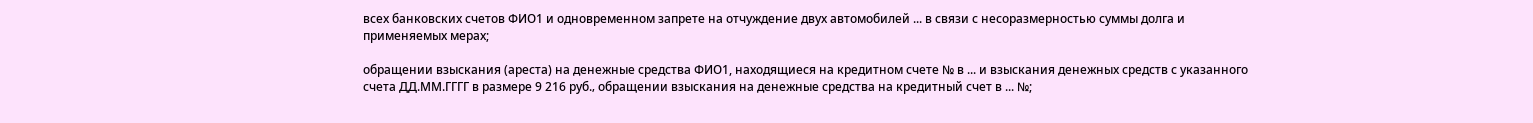всех банковских счетов ФИО1 и одновременном запрете на отчуждение двух автомобилей ... в связи с несоразмерностью суммы долга и применяемых мерах;

обращении взыскания (ареста) на денежные средства ФИО1, находящиеся на кредитном счете № в ... и взыскания денежных средств с указанного счета ДД.ММ.ГГГГ в размере 9 216 руб.‚ обращении взыскания на денежные средства на кредитный счет в ... №;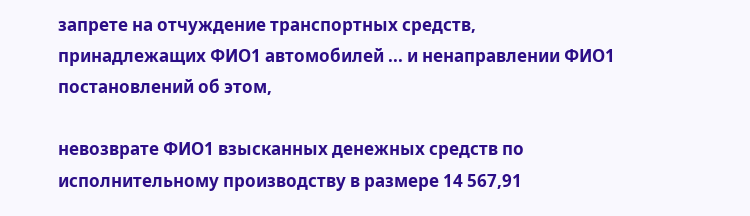запрете на отчуждение транспортных средств, принадлежащих ФИО1 автомобилей ... и ненаправлении ФИО1 постановлений об этом,

невозврате ФИО1 взысканных денежных средств по исполнительному производству в размере 14 567,91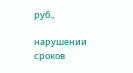руб.,

нарушении сроков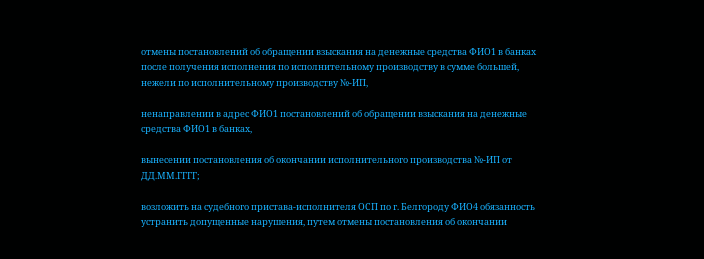отмены постановлений об обращении взыскания на денежные средства ФИО1 в банках после получения исполнения по исполнительному производству в сумме большей, нежели по исполнительному производству №-ИП,

ненаправлении в адрес ФИО1 постановлений об обращении взыскания на денежные средства ФИО1 в банках,

вынесении постановления об окончании исполнительного производства №-ИП от ДД.ММ.ГГГГ;

возложить на судебного пристава-исполнителя ОСП по г. Белгороду ФИО4 обязанность устранить допущенные нарушения, путем отмены постановления об окончании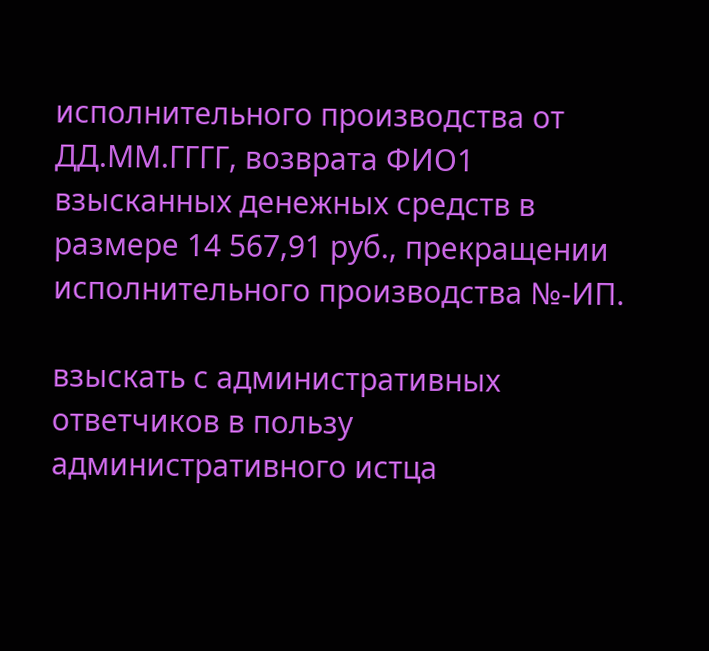исполнительного производства от ДД.ММ.ГГГГ, возврата ФИО1 взысканных денежных средств в размере 14 567,91 руб., прекращении исполнительного производства №-ИП.

взыскать с административных ответчиков в пользу административного истца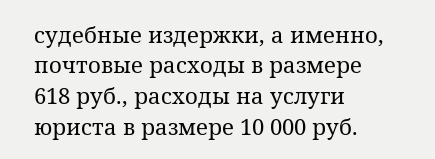судебные издержки, а именно, почтовые расходы в размере 618 руб., расходы на услуги юриста в размере 10 000 руб.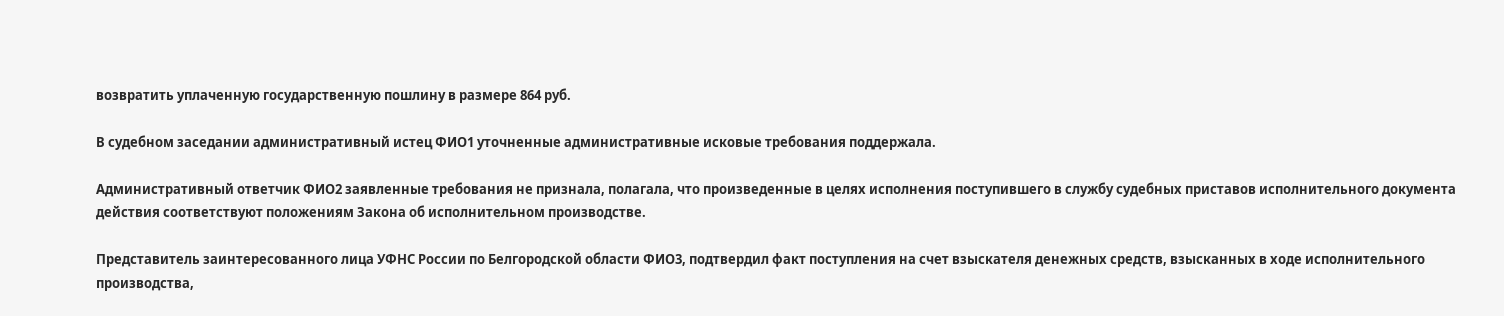возвратить уплаченную государственную пошлину в размере 864 руб.

В судебном заседании административный истец ФИО1 уточненные административные исковые требования поддержала.

Административный ответчик ФИО2 заявленные требования не признала, полагала, что произведенные в целях исполнения поступившего в службу судебных приставов исполнительного документа действия соответствуют положениям Закона об исполнительном производстве.

Представитель заинтересованного лица УФНС России по Белгородской области ФИО3, подтвердил факт поступления на счет взыскателя денежных средств, взысканных в ходе исполнительного производства,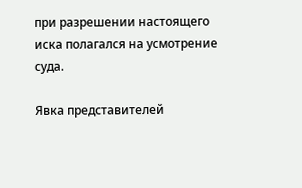при разрешении настоящего иска полагался на усмотрение суда.

Явка представителей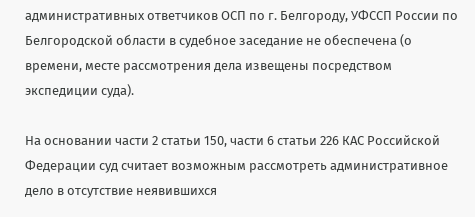административных ответчиков ОСП по г. Белгороду, УФССП России по Белгородской области в судебное заседание не обеспечена (о времени, месте рассмотрения дела извещены посредством экспедиции суда).

На основании части 2 статьи 150, части 6 статьи 226 КАС Российской Федерации суд считает возможным рассмотреть административное дело в отсутствие неявившихся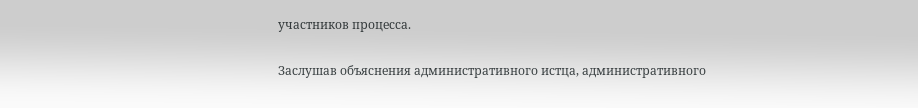участников процесса.

Заслушав объяснения административного истца, административного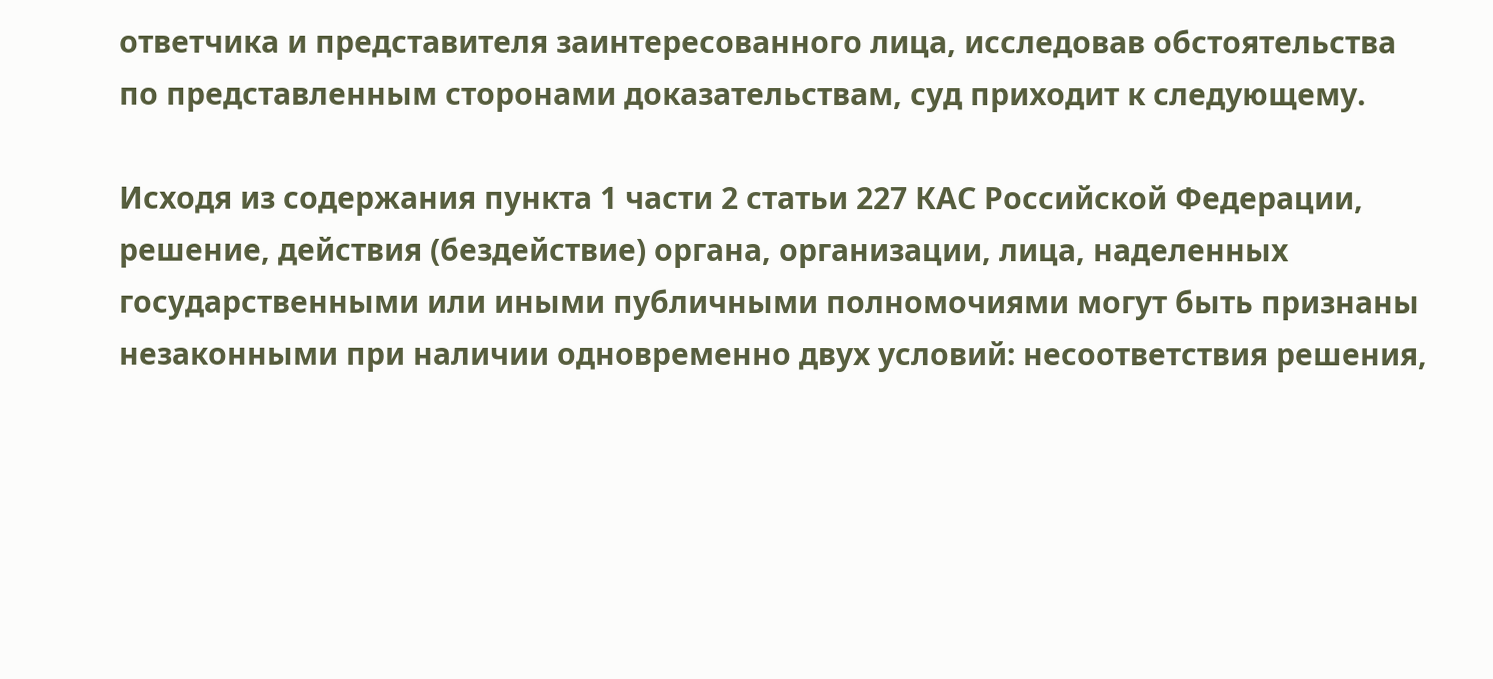ответчика и представителя заинтересованного лица, исследовав обстоятельства по представленным сторонами доказательствам, суд приходит к следующему.

Исходя из содержания пункта 1 части 2 статьи 227 КАС Российской Федерации, решение, действия (бездействие) органа, организации, лица, наделенных государственными или иными публичными полномочиями могут быть признаны незаконными при наличии одновременно двух условий: несоответствия решения,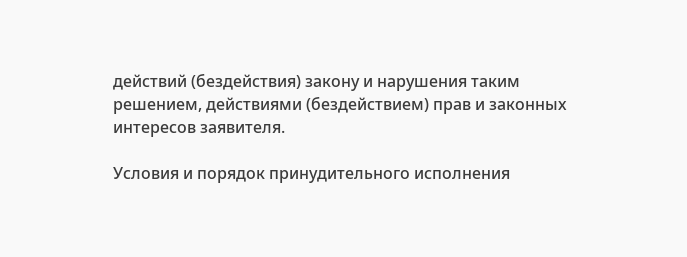действий (бездействия) закону и нарушения таким решением, действиями (бездействием) прав и законных интересов заявителя.

Условия и порядок принудительного исполнения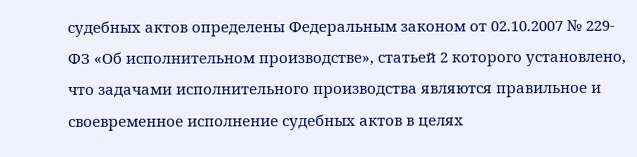судебных актов определены Федеральным законом от 02.10.2007 № 229-ФЗ «Об исполнительном производстве», статьей 2 которого установлено, что задачами исполнительного производства являются правильное и своевременное исполнение судебных актов в целях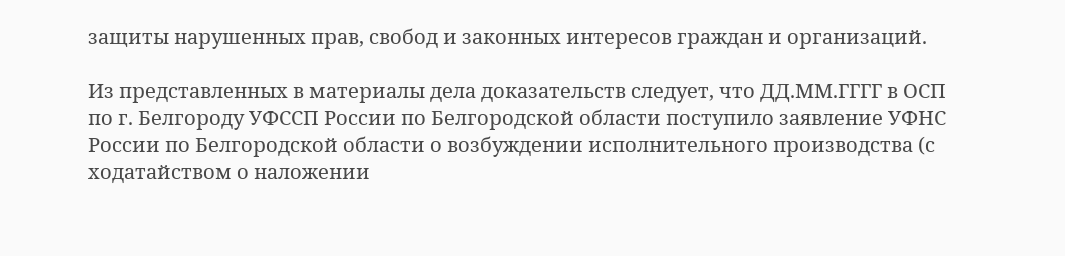защиты нарушенных прав, свобод и законных интересов граждан и организаций.

Из представленных в материалы дела доказательств следует, что ДД.ММ.ГГГГ в ОСП по г. Белгороду УФССП России по Белгородской области поступило заявление УФНС России по Белгородской области о возбуждении исполнительного производства (с ходатайством о наложении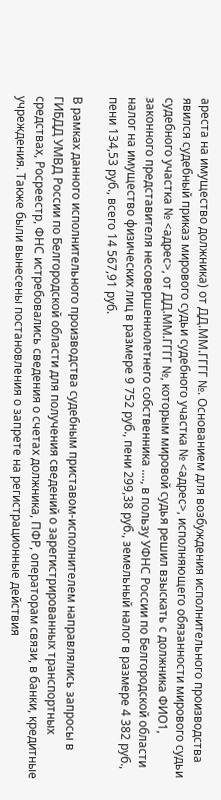ареста на имущество должника) от ДД.ММ.ГГГГ №. Основанием для возбуждения исполнительного производства явился судебный приказ мирового судьи судебного участка № <адрес>, исполняющего обязанности мирового судьи судебного участка № <адрес>, от ДД.ММ.ГГГГ №, которым мировой судья решил взыскать с должника ФИО1, законного представителя несовершеннолетнего собственника ...., в пользу УФНС России по Белгородской области налог на имущество физических лиц в размере 9 752 руб., пени 299,38 руб., земельный налог в размере 4 382 руб., пени 134,53 руб., всего 14 567,91 руб.

В рамках данного исполнительного производства судебным приставом-исполнителем направлялись запросы в ГИБДД УМВД России по Белгородской области для получения сведений о зарегистрированных транспортных средствах, Росреестр, ФНС истребовались сведения о счетах должника, ПФР, операторам связи, в банки, кредитные учреждения. Также были вынесены постановления о запрете на регистрационные действия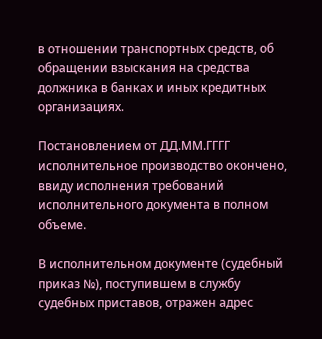в отношении транспортных средств, об обращении взыскания на средства должника в банках и иных кредитных организациях.

Постановлением от ДД.ММ.ГГГГ исполнительное производство окончено, ввиду исполнения требований исполнительного документа в полном объеме.

В исполнительном документе (судебный приказ №), поступившем в службу судебных приставов, отражен адрес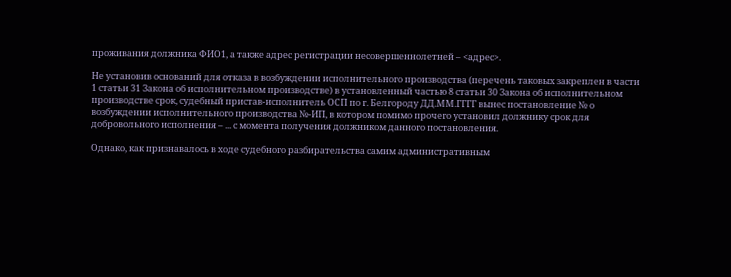проживания должника ФИО1, а также адрес регистрации несовершеннолетней – <адрес>.

Не установив оснований для отказа в возбуждении исполнительного производства (перечень таковых закреплен в части 1 статьи 31 Закона об исполнительном производстве) в установленный частью 8 статьи 30 Закона об исполнительном производстве срок, судебный пристав-исполнитель ОСП по г. Белгороду ДД.ММ.ГГГГ вынес постановление № о возбуждении исполнительного производства №-ИП, в котором помимо прочего установил должнику срок для добровольного исполнения – ... с момента получения должником данного постановления.

Однако, как признавалось в ходе судебного разбирательства самим административным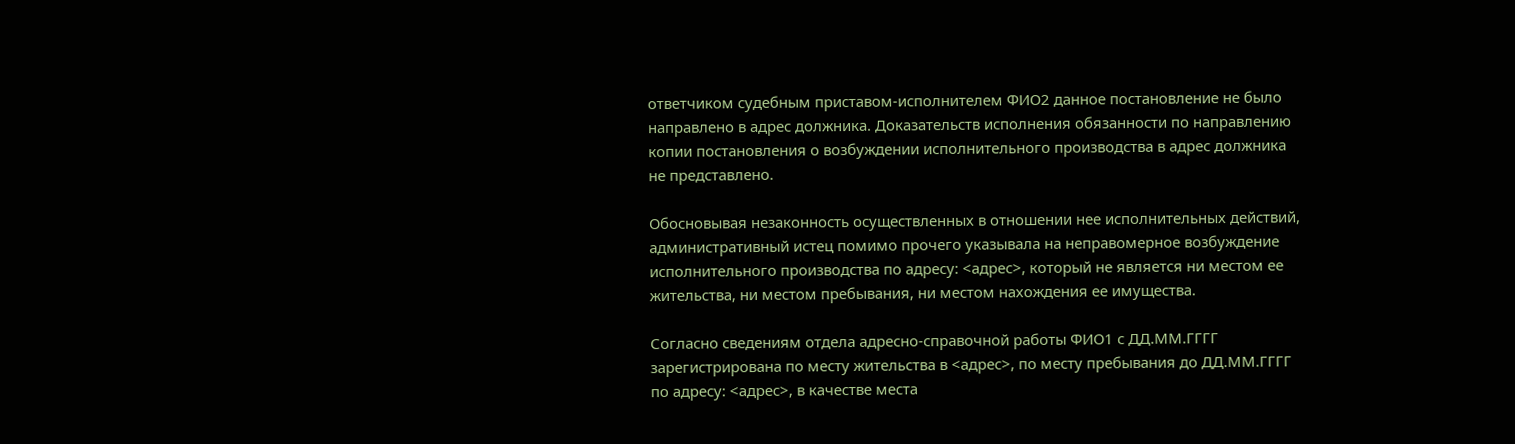ответчиком судебным приставом-исполнителем ФИО2 данное постановление не было направлено в адрес должника. Доказательств исполнения обязанности по направлению копии постановления о возбуждении исполнительного производства в адрес должника не представлено.

Обосновывая незаконность осуществленных в отношении нее исполнительных действий, административный истец помимо прочего указывала на неправомерное возбуждение исполнительного производства по адресу: <адрес>, который не является ни местом ее жительства, ни местом пребывания, ни местом нахождения ее имущества.

Согласно сведениям отдела адресно-справочной работы ФИО1 с ДД.ММ.ГГГГ зарегистрирована по месту жительства в <адрес>, по месту пребывания до ДД.ММ.ГГГГ по адресу: <адрес>, в качестве места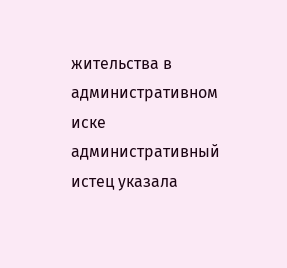жительства в административном иске административный истец указала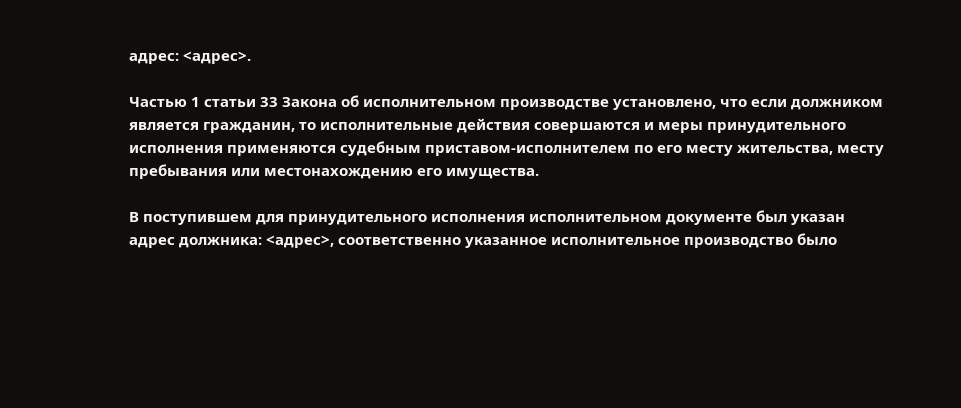адрес: <адрес>.

Частью 1 статьи 33 Закона об исполнительном производстве установлено, что если должником является гражданин, то исполнительные действия совершаются и меры принудительного исполнения применяются судебным приставом-исполнителем по его месту жительства, месту пребывания или местонахождению его имущества.

В поступившем для принудительного исполнения исполнительном документе был указан адрес должника: <адрес>, соответственно указанное исполнительное производство было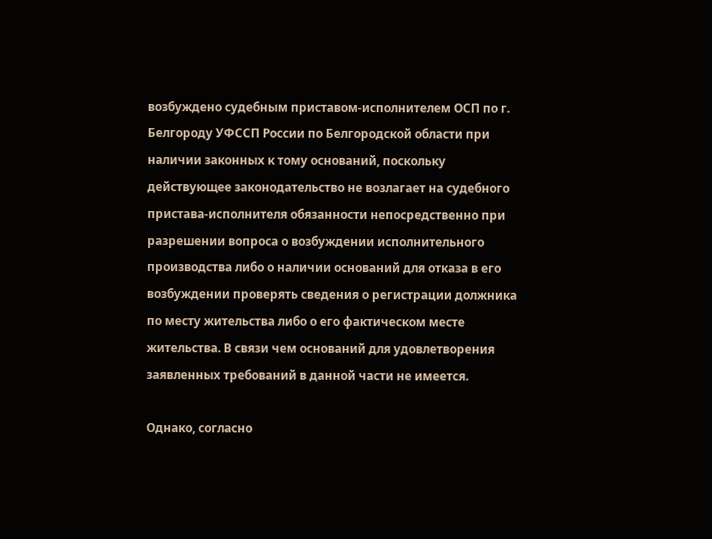возбуждено судебным приставом-исполнителем ОСП по г. Белгороду УФССП России по Белгородской области при наличии законных к тому оснований, поскольку действующее законодательство не возлагает на судебного пристава-исполнителя обязанности непосредственно при разрешении вопроса о возбуждении исполнительного производства либо о наличии оснований для отказа в его возбуждении проверять сведения о регистрации должника по месту жительства либо о его фактическом месте жительства. В связи чем оснований для удовлетворения заявленных требований в данной части не имеется.

Однако, согласно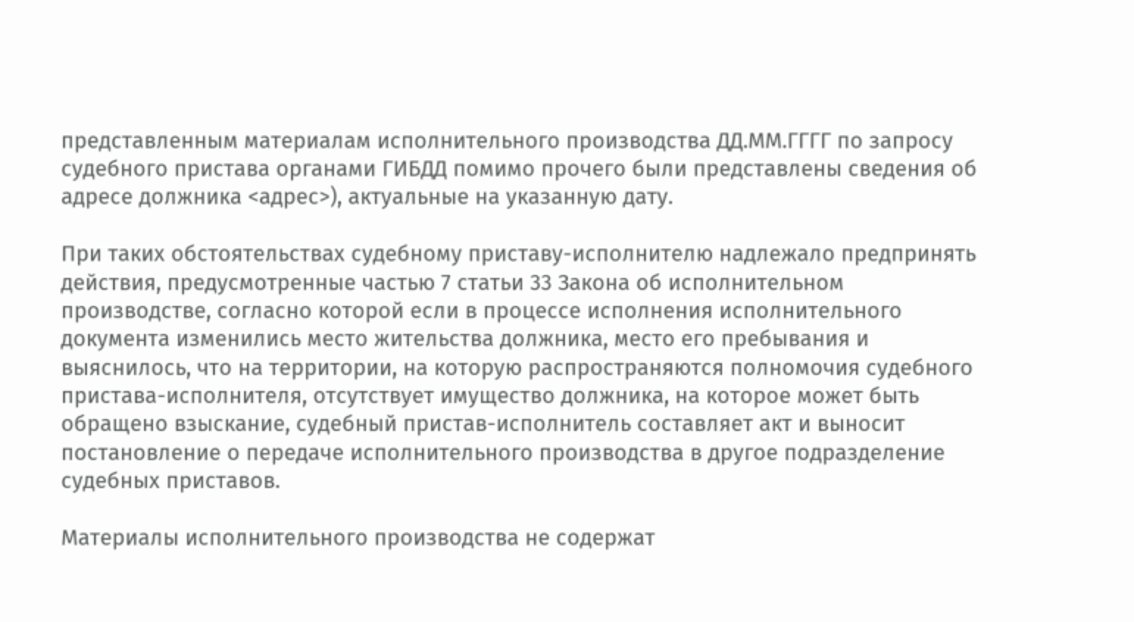представленным материалам исполнительного производства ДД.ММ.ГГГГ по запросу судебного пристава органами ГИБДД помимо прочего были представлены сведения об адресе должника <адрес>), актуальные на указанную дату.

При таких обстоятельствах судебному приставу-исполнителю надлежало предпринять действия, предусмотренные частью 7 статьи 33 Закона об исполнительном производстве, согласно которой если в процессе исполнения исполнительного документа изменились место жительства должника, место его пребывания и выяснилось, что на территории, на которую распространяются полномочия судебного пристава-исполнителя, отсутствует имущество должника, на которое может быть обращено взыскание, судебный пристав-исполнитель составляет акт и выносит постановление о передаче исполнительного производства в другое подразделение судебных приставов.

Материалы исполнительного производства не содержат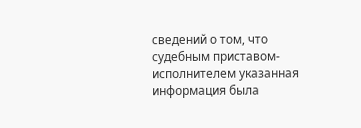сведений о том, что судебным приставом-исполнителем указанная информация была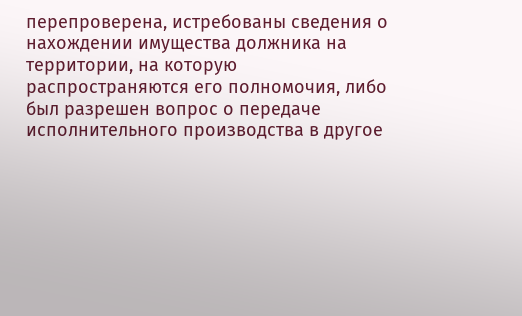перепроверена, истребованы сведения о нахождении имущества должника на территории, на которую распространяются его полномочия, либо был разрешен вопрос о передаче исполнительного производства в другое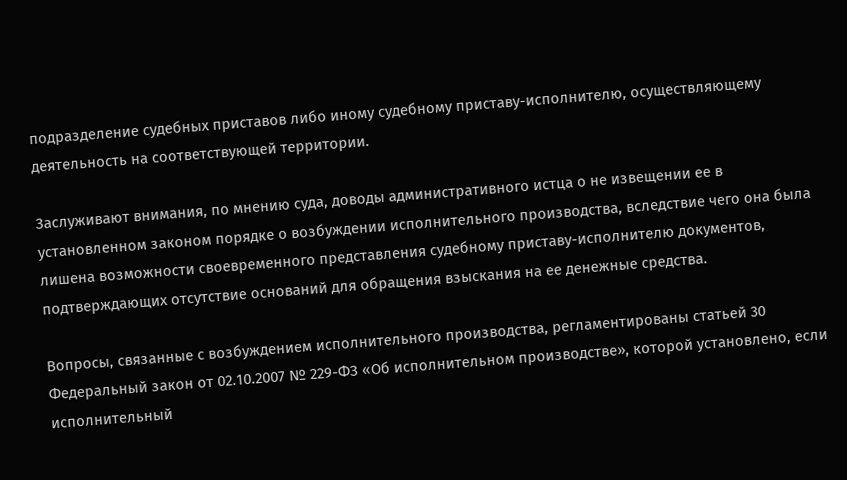подразделение судебных приставов либо иному судебному приставу-исполнителю, осуществляющему деятельность на соответствующей территории.

Заслуживают внимания, по мнению суда, доводы административного истца о не извещении ее в установленном законом порядке о возбуждении исполнительного производства, вследствие чего она была лишена возможности своевременного представления судебному приставу-исполнителю документов, подтверждающих отсутствие оснований для обращения взыскания на ее денежные средства.

Вопросы, связанные с возбуждением исполнительного производства, регламентированы статьей 30 Федеральный закон от 02.10.2007 № 229-ФЗ «Об исполнительном производстве», которой установлено, если исполнительный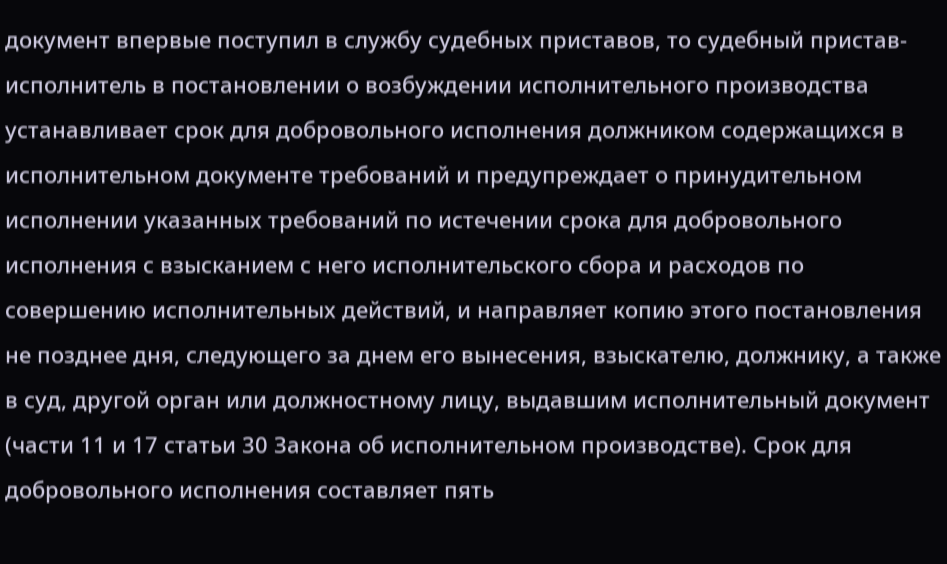документ впервые поступил в службу судебных приставов, то судебный пристав-исполнитель в постановлении о возбуждении исполнительного производства устанавливает срок для добровольного исполнения должником содержащихся в исполнительном документе требований и предупреждает о принудительном исполнении указанных требований по истечении срока для добровольного исполнения с взысканием с него исполнительского сбора и расходов по совершению исполнительных действий, и направляет копию этого постановления не позднее дня, следующего за днем его вынесения, взыскателю, должнику, а также в суд, другой орган или должностному лицу, выдавшим исполнительный документ (части 11 и 17 статьи 30 Закона об исполнительном производстве). Срок для добровольного исполнения составляет пять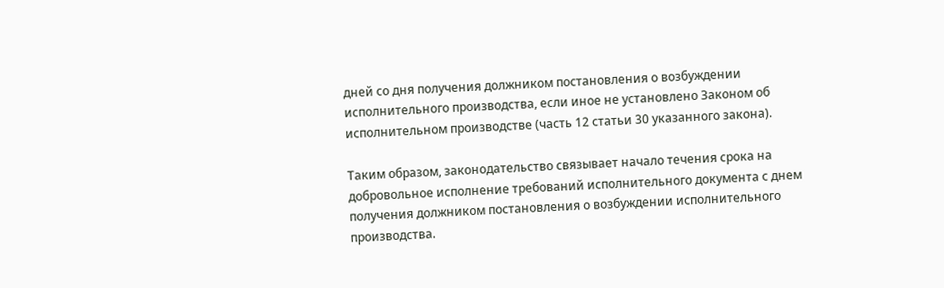дней со дня получения должником постановления о возбуждении исполнительного производства, если иное не установлено Законом об исполнительном производстве (часть 12 статьи 30 указанного закона).

Таким образом, законодательство связывает начало течения срока на добровольное исполнение требований исполнительного документа с днем получения должником постановления о возбуждении исполнительного производства.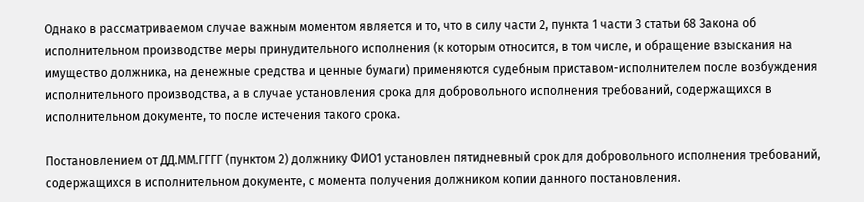Однако в рассматриваемом случае важным моментом является и то, что в силу части 2, пункта 1 части 3 статьи 68 Закона об исполнительном производстве меры принудительного исполнения (к которым относится, в том числе, и обращение взыскания на имущество должника, на денежные средства и ценные бумаги) применяются судебным приставом-исполнителем после возбуждения исполнительного производства, а в случае установления срока для добровольного исполнения требований, содержащихся в исполнительном документе, то после истечения такого срока.

Постановлением от ДД.ММ.ГГГГ (пунктом 2) должнику ФИО1 установлен пятидневный срок для добровольного исполнения требований, содержащихся в исполнительном документе, с момента получения должником копии данного постановления.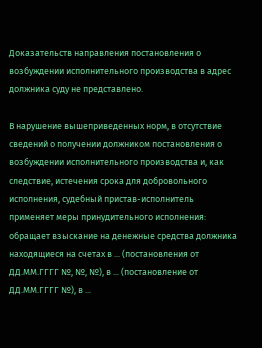Доказательств направления постановления о возбуждении исполнительного производства в адрес должника суду не представлено.

В нарушение вышеприведенных норм, в отсутствие сведений о получении должником постановления о возбуждении исполнительного производства и, как следствие, истечения срока для добровольного исполнения, судебный пристав-исполнитель применяет меры принудительного исполнения: обращает взыскание на денежные средства должника находящиеся на счетах в ... (постановления от ДД.ММ.ГГГГ №, №, №), в ... (постановление от ДД.ММ.ГГГГ №), в ...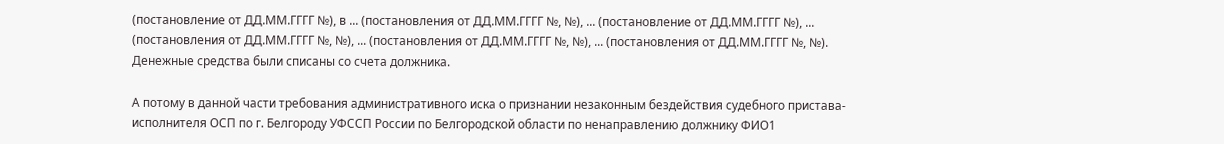(постановление от ДД.ММ.ГГГГ №), в ... (постановления от ДД.ММ.ГГГГ №, №), ... (постановление от ДД.ММ.ГГГГ №), ... (постановления от ДД.ММ.ГГГГ №, №), ... (постановления от ДД.ММ.ГГГГ №, №), ... (постановления от ДД.ММ.ГГГГ №, №). Денежные средства были списаны со счета должника.

А потому в данной части требования административного иска о признании незаконным бездействия судебного пристава-исполнителя ОСП по г. Белгороду УФССП России по Белгородской области по ненаправлению должнику ФИО1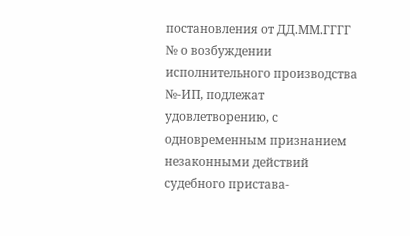постановления от ДД.ММ.ГГГГ № о возбуждении исполнительного производства №-ИП, подлежат удовлетворению, с одновременным признанием незаконными действий судебного пристава-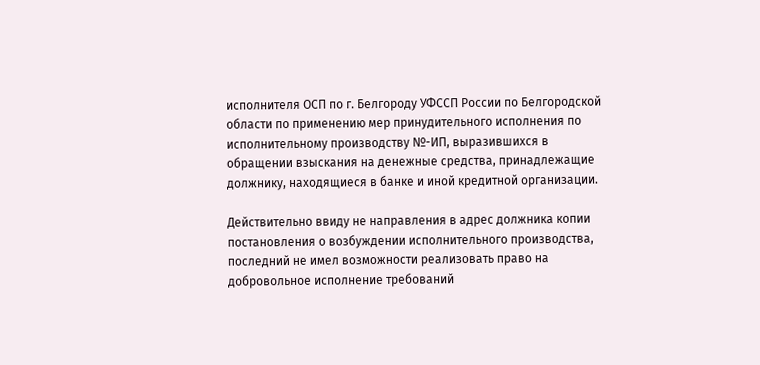исполнителя ОСП по г. Белгороду УФССП России по Белгородской области по применению мер принудительного исполнения по исполнительному производству №-ИП, выразившихся в обращении взыскания на денежные средства, принадлежащие должнику, находящиеся в банке и иной кредитной организации.

Действительно ввиду не направления в адрес должника копии постановления о возбуждении исполнительного производства, последний не имел возможности реализовать право на добровольное исполнение требований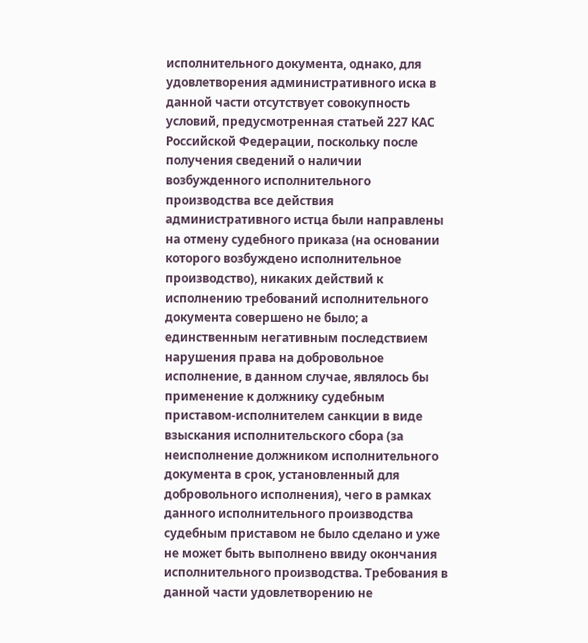исполнительного документа, однако, для удовлетворения административного иска в данной части отсутствует совокупность условий, предусмотренная статьей 227 КАС Российской Федерации, поскольку после получения сведений о наличии возбужденного исполнительного производства все действия административного истца были направлены на отмену судебного приказа (на основании которого возбуждено исполнительное производство), никаких действий к исполнению требований исполнительного документа совершено не было; а единственным негативным последствием нарушения права на добровольное исполнение, в данном случае, являлось бы применение к должнику судебным приставом-исполнителем санкции в виде взыскания исполнительского сбора (за неисполнение должником исполнительного документа в срок, установленный для добровольного исполнения), чего в рамках данного исполнительного производства судебным приставом не было сделано и уже не может быть выполнено ввиду окончания исполнительного производства. Требования в данной части удовлетворению не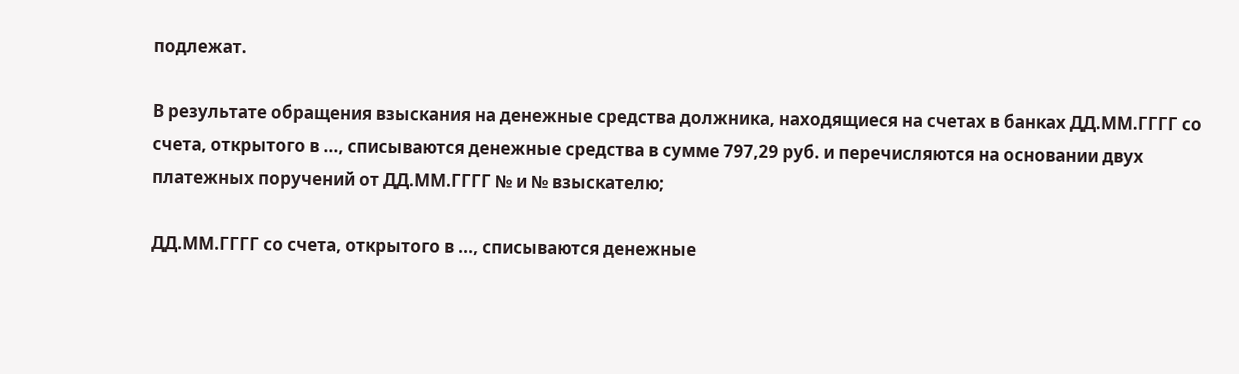подлежат.

В результате обращения взыскания на денежные средства должника, находящиеся на счетах в банках ДД.ММ.ГГГГ со счета, открытого в ..., списываются денежные средства в сумме 797,29 руб. и перечисляются на основании двух платежных поручений от ДД.ММ.ГГГГ № и № взыскателю;

ДД.ММ.ГГГГ со счета, открытого в ..., списываются денежные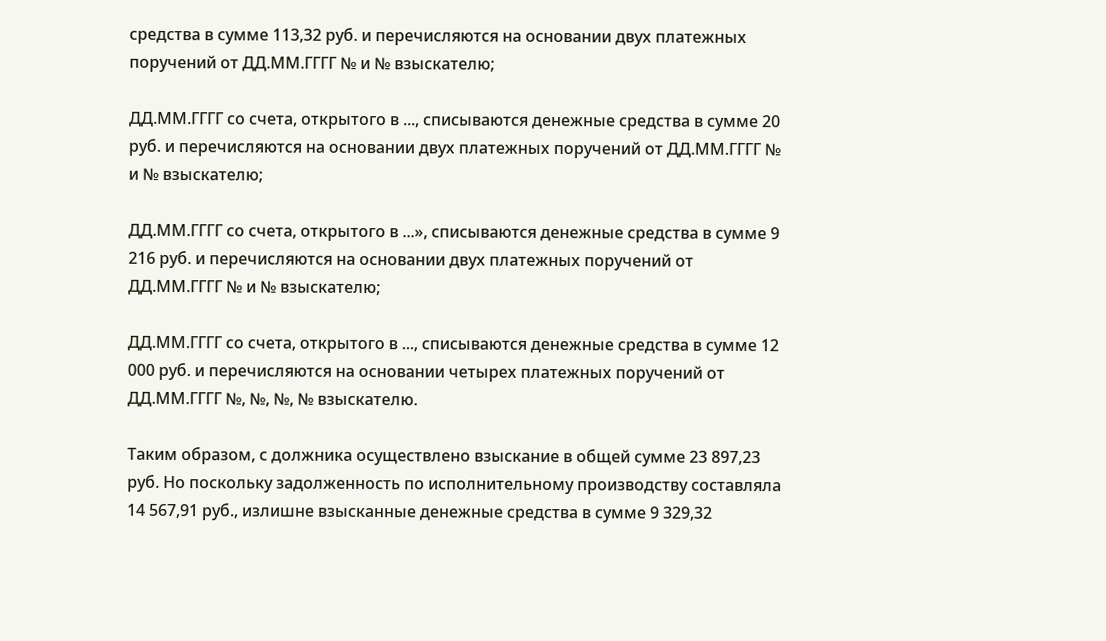средства в сумме 113,32 руб. и перечисляются на основании двух платежных поручений от ДД.ММ.ГГГГ № и № взыскателю;

ДД.ММ.ГГГГ со счета, открытого в ..., списываются денежные средства в сумме 20 руб. и перечисляются на основании двух платежных поручений от ДД.ММ.ГГГГ № и № взыскателю;

ДД.ММ.ГГГГ со счета, открытого в ...», списываются денежные средства в сумме 9 216 руб. и перечисляются на основании двух платежных поручений от ДД.ММ.ГГГГ № и № взыскателю;

ДД.ММ.ГГГГ со счета, открытого в ..., списываются денежные средства в сумме 12 000 руб. и перечисляются на основании четырех платежных поручений от ДД.ММ.ГГГГ №, №, №, № взыскателю.

Таким образом, с должника осуществлено взыскание в общей сумме 23 897,23 руб. Но поскольку задолженность по исполнительному производству составляла 14 567,91 руб., излишне взысканные денежные средства в сумме 9 329,32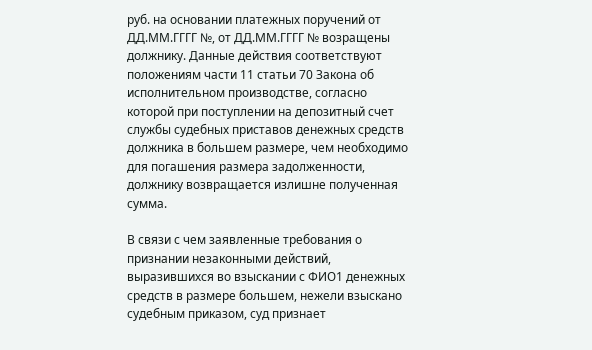руб. на основании платежных поручений от ДД.ММ.ГГГГ №, от ДД.ММ.ГГГГ № возращены должнику. Данные действия соответствуют положениям части 11 статьи 70 Закона об исполнительном производстве, согласно которой при поступлении на депозитный счет службы судебных приставов денежных средств должника в большем размере, чем необходимо для погашения размера задолженности, должнику возвращается излишне полученная сумма.

В связи с чем заявленные требования о признании незаконными действий, выразившихся во взыскании с ФИО1 денежных средств в размере большем, нежели взыскано судебным приказом, суд признает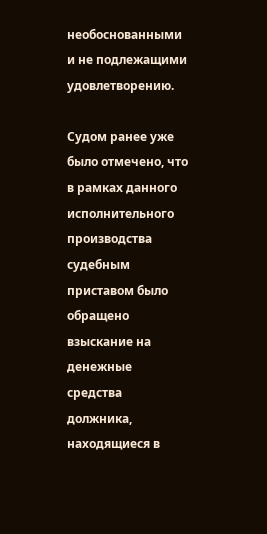необоснованными и не подлежащими удовлетворению.

Судом ранее уже было отмечено, что в рамках данного исполнительного производства судебным приставом было обращено взыскание на денежные средства должника, находящиеся в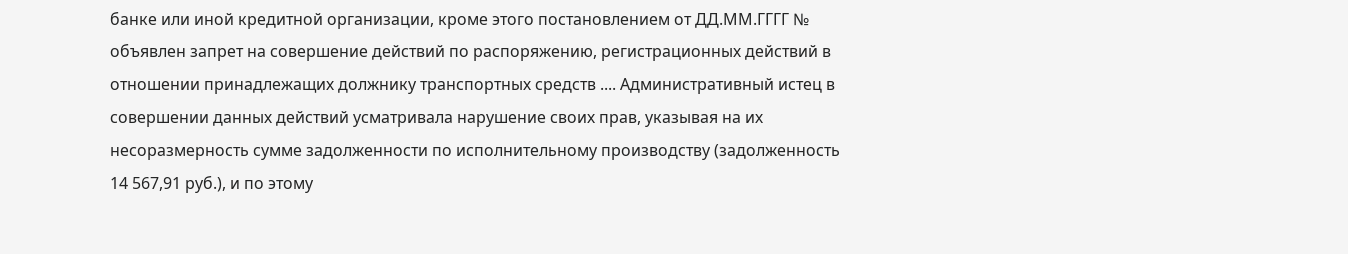банке или иной кредитной организации, кроме этого постановлением от ДД.ММ.ГГГГ № объявлен запрет на совершение действий по распоряжению, регистрационных действий в отношении принадлежащих должнику транспортных средств .... Административный истец в совершении данных действий усматривала нарушение своих прав, указывая на их несоразмерность сумме задолженности по исполнительному производству (задолженность 14 567,91 руб.), и по этому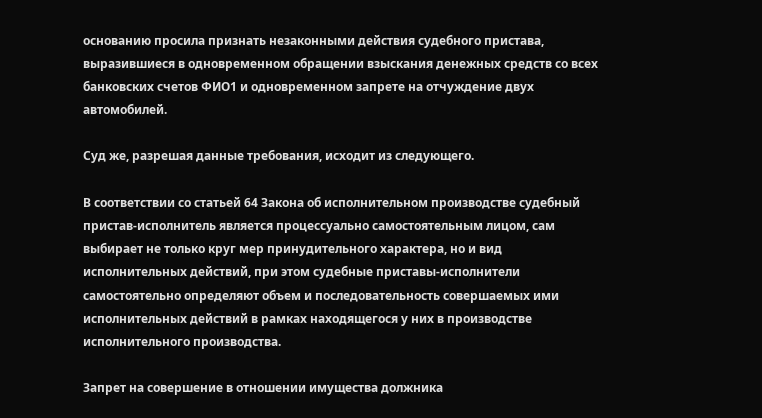основанию просила признать незаконными действия судебного пристава, выразившиеся в одновременном обращении взыскания денежных средств со всех банковских счетов ФИО1 и одновременном запрете на отчуждение двух автомобилей.

Суд же, разрешая данные требования, исходит из следующего.

В соответствии со статьей 64 Закона об исполнительном производстве судебный пристав-исполнитель является процессуально самостоятельным лицом, сам выбирает не только круг мер принудительного характера, но и вид исполнительных действий, при этом судебные приставы-исполнители самостоятельно определяют объем и последовательность совершаемых ими исполнительных действий в рамках находящегося у них в производстве исполнительного производства.

Запрет на совершение в отношении имущества должника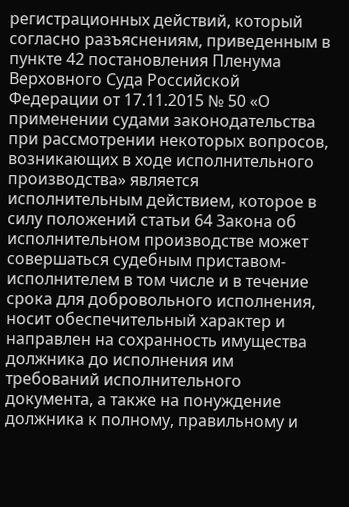регистрационных действий, который согласно разъяснениям, приведенным в пункте 42 постановления Пленума Верховного Суда Российской Федерации от 17.11.2015 № 50 «О применении судами законодательства при рассмотрении некоторых вопросов, возникающих в ходе исполнительного производства» является исполнительным действием, которое в силу положений статьи 64 Закона об исполнительном производстве может совершаться судебным приставом-исполнителем в том числе и в течение срока для добровольного исполнения, носит обеспечительный характер и направлен на сохранность имущества должника до исполнения им требований исполнительного документа, а также на понуждение должника к полному, правильному и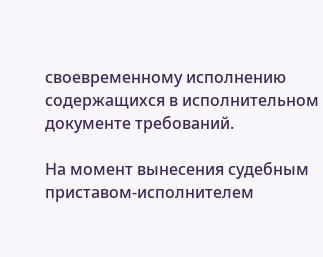своевременному исполнению содержащихся в исполнительном документе требований.

На момент вынесения судебным приставом-исполнителем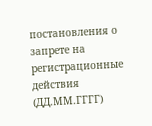постановления о запрете на регистрационные действия (ДД.ММ.ГГГГ)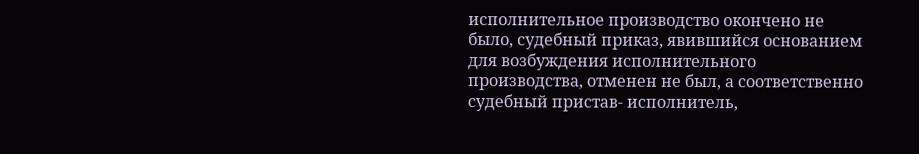исполнительное производство окончено не было, судебный приказ, явившийся основанием для возбуждения исполнительного производства, отменен не был, а соответственно судебный пристав- исполнитель,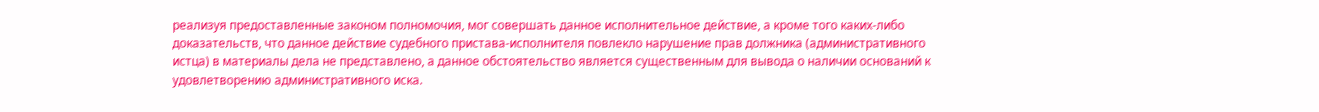реализуя предоставленные законом полномочия, мог совершать данное исполнительное действие, а кроме того каких-либо доказательств, что данное действие судебного пристава-исполнителя повлекло нарушение прав должника (административного истца) в материалы дела не представлено, а данное обстоятельство является существенным для вывода о наличии оснований к удовлетворению административного иска.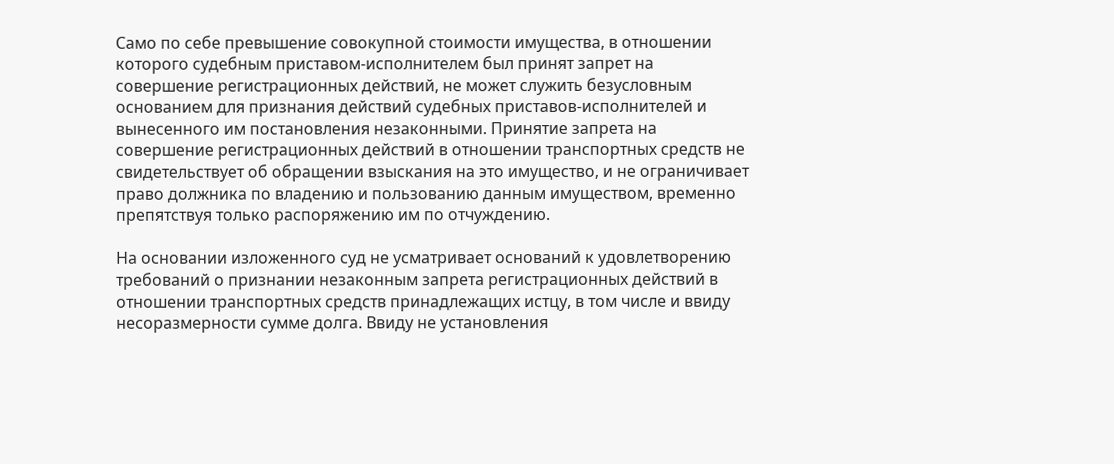Само по себе превышение совокупной стоимости имущества, в отношении которого судебным приставом-исполнителем был принят запрет на совершение регистрационных действий, не может служить безусловным основанием для признания действий судебных приставов-исполнителей и вынесенного им постановления незаконными. Принятие запрета на совершение регистрационных действий в отношении транспортных средств не свидетельствует об обращении взыскания на это имущество, и не ограничивает право должника по владению и пользованию данным имуществом, временно препятствуя только распоряжению им по отчуждению.

На основании изложенного суд не усматривает оснований к удовлетворению требований о признании незаконным запрета регистрационных действий в отношении транспортных средств принадлежащих истцу, в том числе и ввиду несоразмерности сумме долга. Ввиду не установления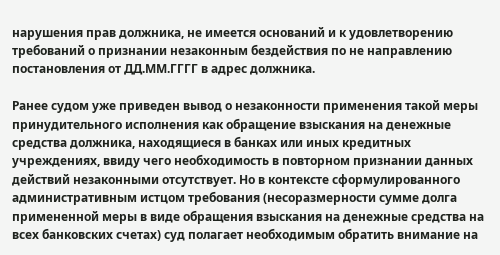нарушения прав должника, не имеется оснований и к удовлетворению требований о признании незаконным бездействия по не направлению постановления от ДД.ММ.ГГГГ в адрес должника.

Ранее судом уже приведен вывод о незаконности применения такой меры принудительного исполнения как обращение взыскания на денежные средства должника, находящиеся в банках или иных кредитных учреждениях, ввиду чего необходимость в повторном признании данных действий незаконными отсутствует. Но в контексте сформулированного административным истцом требования (несоразмерности сумме долга примененной меры в виде обращения взыскания на денежные средства на всех банковских счетах) суд полагает необходимым обратить внимание на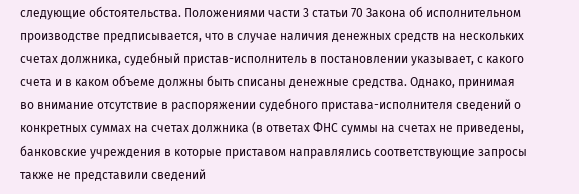следующие обстоятельства. Положениями части 3 статьи 70 Закона об исполнительном производстве предписывается, что в случае наличия денежных средств на нескольких счетах должника, судебный пристав-исполнитель в постановлении указывает, с какого счета и в каком объеме должны быть списаны денежные средства. Однако, принимая во внимание отсутствие в распоряжении судебного пристава-исполнителя сведений о конкретных суммах на счетах должника (в ответах ФНС суммы на счетах не приведены, банковские учреждения в которые приставом направлялись соответствующие запросы также не представили сведений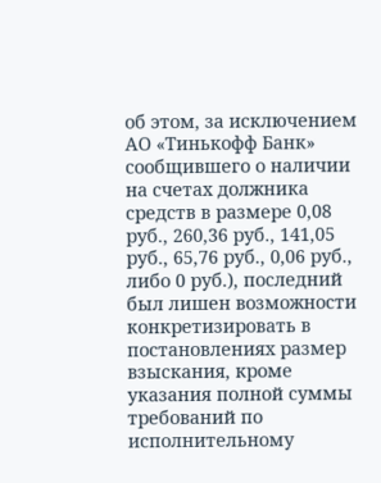об этом, за исключением АО «Тинькофф Банк» сообщившего о наличии на счетах должника средств в размере 0,08 руб., 260,36 руб., 141,05 руб., 65,76 руб., 0,06 руб., либо 0 руб.), последний был лишен возможности конкретизировать в постановлениях размер взыскания, кроме указания полной суммы требований по исполнительному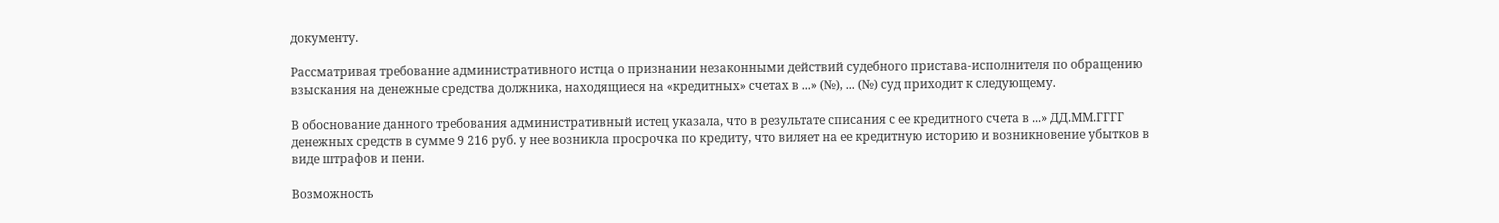документу.

Рассматривая требование административного истца о признании незаконными действий судебного пристава-исполнителя по обращению взыскания на денежные средства должника, находящиеся на «кредитных» счетах в ...» (№), ... (№) суд приходит к следующему.

В обоснование данного требования административный истец указала, что в результате списания с ее кредитного счета в ...» ДД.ММ.ГГГГ денежных средств в сумме 9 216 руб. у нее возникла просрочка по кредиту, что виляет на ее кредитную историю и возникновение убытков в виде штрафов и пени.

Возможность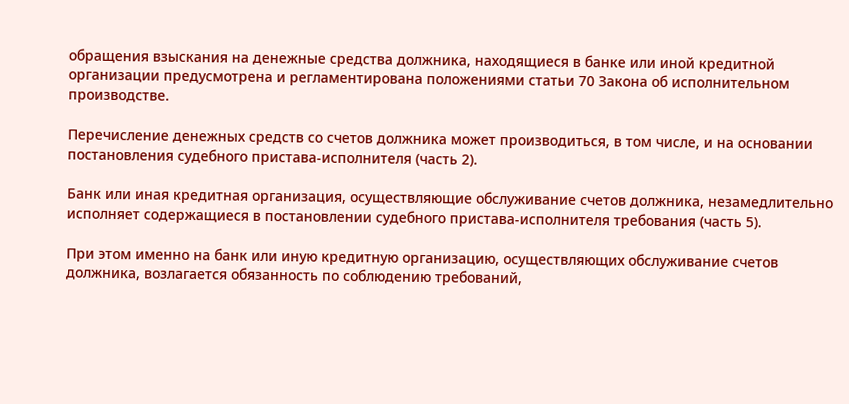обращения взыскания на денежные средства должника, находящиеся в банке или иной кредитной организации предусмотрена и регламентирована положениями статьи 70 Закона об исполнительном производстве.

Перечисление денежных средств со счетов должника может производиться, в том числе, и на основании постановления судебного пристава-исполнителя (часть 2).

Банк или иная кредитная организация, осуществляющие обслуживание счетов должника, незамедлительно исполняет содержащиеся в постановлении судебного пристава-исполнителя требования (часть 5).

При этом именно на банк или иную кредитную организацию, осуществляющих обслуживание счетов должника, возлагается обязанность по соблюдению требований,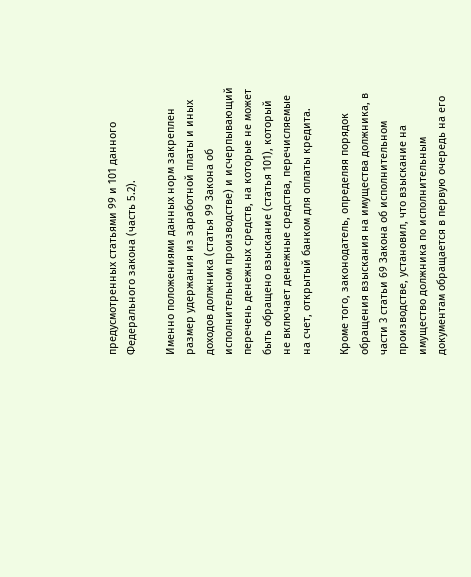предусмотренных статьями 99 и 101 данного Федерального закона (часть 5.2).

Именно положениями данных норм закреплен размер удержания из заработной платы и иных доходов должника (статья 99 Закона об исполнительном производстве) и исчерпывающий перечень денежных средств, на которые не может быть обращено взыскание (статья 101), который не включает денежные средства, перечисляемые на счет, открытый банком для оплаты кредита.

Кроме того, законодатель, определяя порядок обращения взыскания на имущества должника, в части 3 статьи 69 Закона об исполнительном производстве, установил, что взыскание на имущество должника по исполнительным документам обращается в первую очередь на его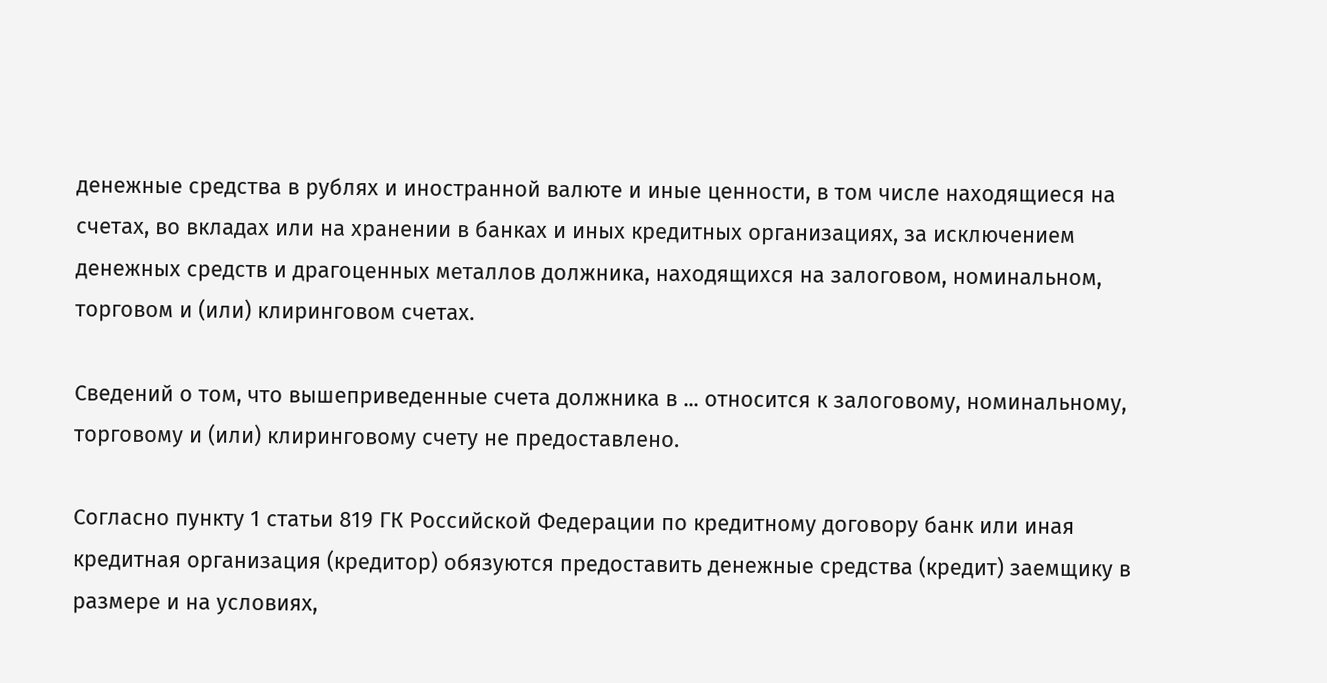денежные средства в рублях и иностранной валюте и иные ценности, в том числе находящиеся на счетах, во вкладах или на хранении в банках и иных кредитных организациях, за исключением денежных средств и драгоценных металлов должника, находящихся на залоговом, номинальном, торговом и (или) клиринговом счетах.

Сведений о том, что вышеприведенные счета должника в ... относится к залоговому, номинальному, торговому и (или) клиринговому счету не предоставлено.

Согласно пункту 1 статьи 819 ГК Российской Федерации по кредитному договору банк или иная кредитная организация (кредитор) обязуются предоставить денежные средства (кредит) заемщику в размере и на условиях,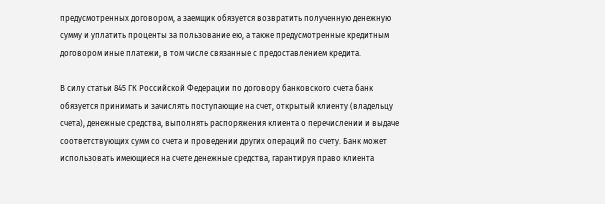предусмотренных договором, а заемщик обязуется возвратить полученную денежную сумму и уплатить проценты за пользование ею, а также предусмотренные кредитным договором иные платежи, в том числе связанные с предоставлением кредита.

В силу статьи 845 ГК Российской Федерации по договору банковского счета банк обязуется принимать и зачислять поступающие на счет, открытый клиенту (владельцу счета), денежные средства, выполнять распоряжения клиента о перечислении и выдаче соответствующих сумм со счета и проведении других операций по счету. Банк может использовать имеющиеся на счете денежные средства, гарантируя право клиента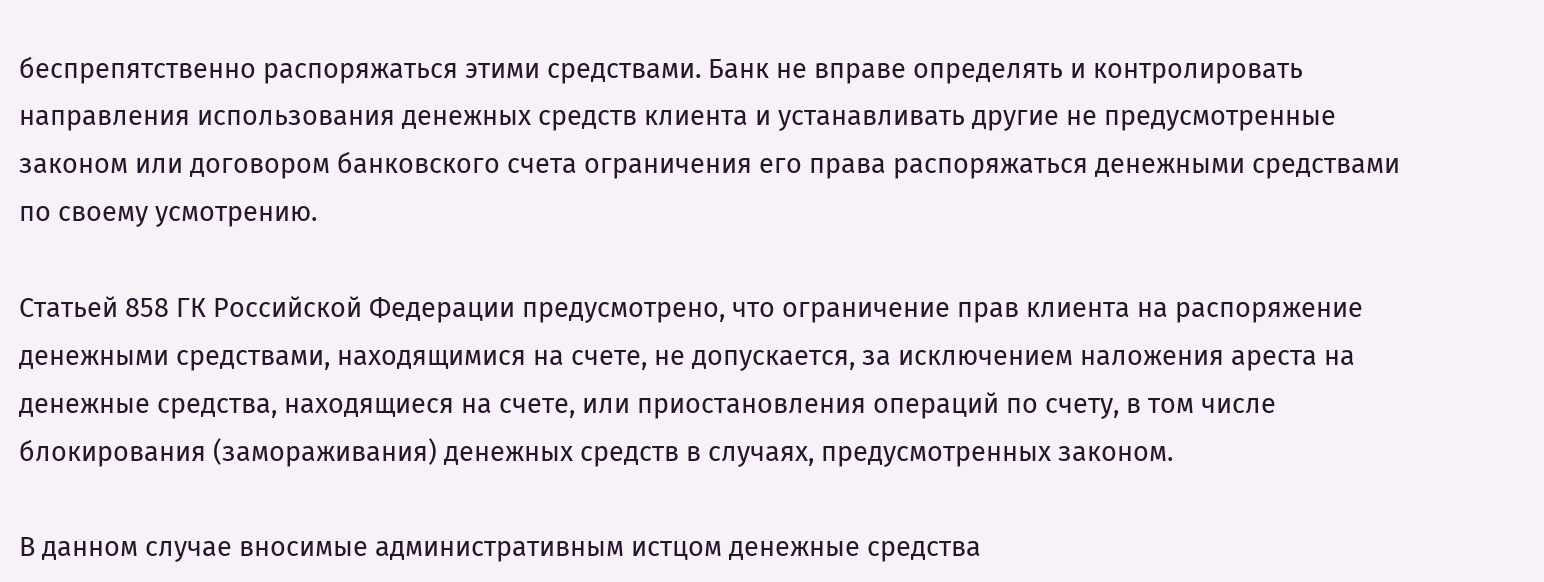беспрепятственно распоряжаться этими средствами. Банк не вправе определять и контролировать направления использования денежных средств клиента и устанавливать другие не предусмотренные законом или договором банковского счета ограничения его права распоряжаться денежными средствами по своему усмотрению.

Статьей 858 ГК Российской Федерации предусмотрено, что ограничение прав клиента на распоряжение денежными средствами, находящимися на счете, не допускается, за исключением наложения ареста на денежные средства, находящиеся на счете, или приостановления операций по счету, в том числе блокирования (замораживания) денежных средств в случаях, предусмотренных законом.

В данном случае вносимые административным истцом денежные средства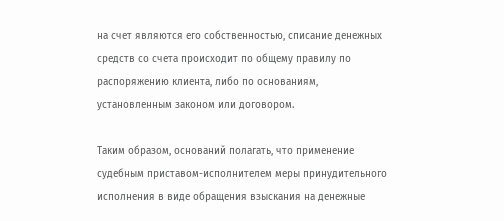на счет являются его собственностью, списание денежных средств со счета происходит по общему правилу по распоряжению клиента, либо по основаниям, установленным законом или договором.

Таким образом, оснований полагать, что применение судебным приставом-исполнителем меры принудительного исполнения в виде обращения взыскания на денежные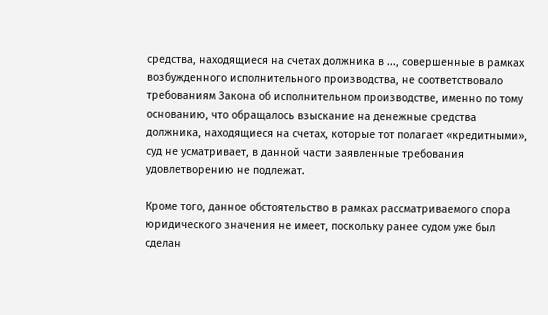средства, находящиеся на счетах должника в ..., совершенные в рамках возбужденного исполнительного производства, не соответствовало требованиям Закона об исполнительном производстве, именно по тому основанию, что обращалось взыскание на денежные средства должника, находящиеся на счетах, которые тот полагает «кредитными», суд не усматривает, в данной части заявленные требования удовлетворению не подлежат.

Кроме того, данное обстоятельство в рамках рассматриваемого спора юридического значения не имеет, поскольку ранее судом уже был сделан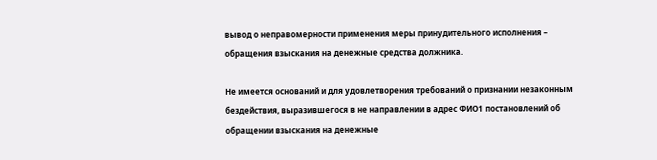вывод о неправомерности применения меры принудительного исполнения – обращения взыскания на денежные средства должника.

Не имеется оснований и для удовлетворения требований о признании незаконным бездействия, выразившегося в не направлении в адрес ФИО1 постановлений об обращении взыскания на денежные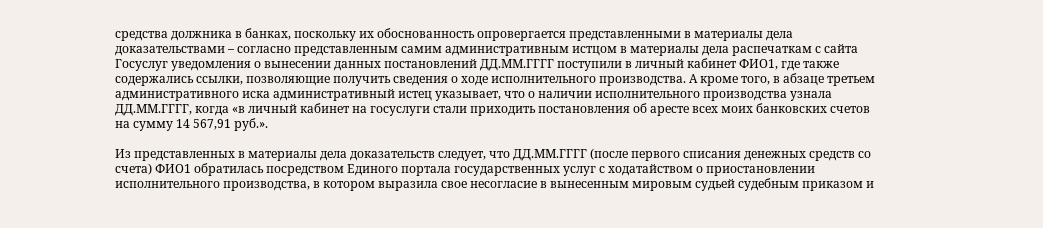средства должника в банках, поскольку их обоснованность опровергается представленными в материалы дела доказательствами – согласно представленным самим административным истцом в материалы дела распечаткам с сайта Госуслуг уведомления о вынесении данных постановлений ДД.ММ.ГГГГ поступили в личный кабинет ФИО1, где также содержались ссылки, позволяющие получить сведения о ходе исполнительного производства. А кроме того, в абзаце третьем административного иска административный истец указывает, что о наличии исполнительного производства узнала ДД.ММ.ГГГГ, когда «в личный кабинет на госуслуги стали приходить постановления об аресте всех моих банковских счетов на сумму 14 567,91 руб.».

Из представленных в материалы дела доказательств следует, что ДД.ММ.ГГГГ (после первого списания денежных средств со счета) ФИО1 обратилась посредством Единого портала государственных услуг с ходатайством о приостановлении исполнительного производства, в котором выразила свое несогласие в вынесенным мировым судьей судебным приказом и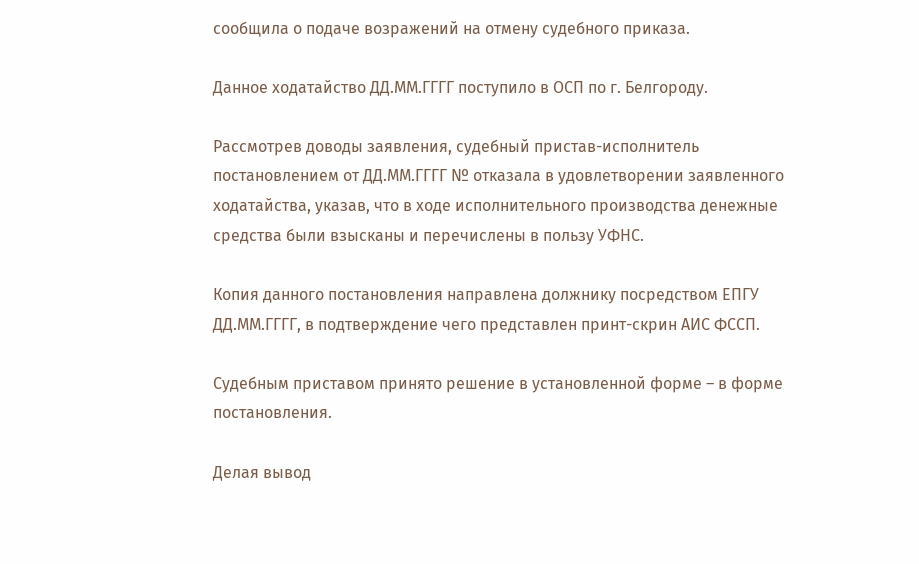сообщила о подаче возражений на отмену судебного приказа.

Данное ходатайство ДД.ММ.ГГГГ поступило в ОСП по г. Белгороду.

Рассмотрев доводы заявления, судебный пристав-исполнитель постановлением от ДД.ММ.ГГГГ № отказала в удовлетворении заявленного ходатайства, указав, что в ходе исполнительного производства денежные средства были взысканы и перечислены в пользу УФНС.

Копия данного постановления направлена должнику посредством ЕПГУ ДД.ММ.ГГГГ, в подтверждение чего представлен принт-скрин АИС ФССП.

Судебным приставом принято решение в установленной форме – в форме постановления.

Делая вывод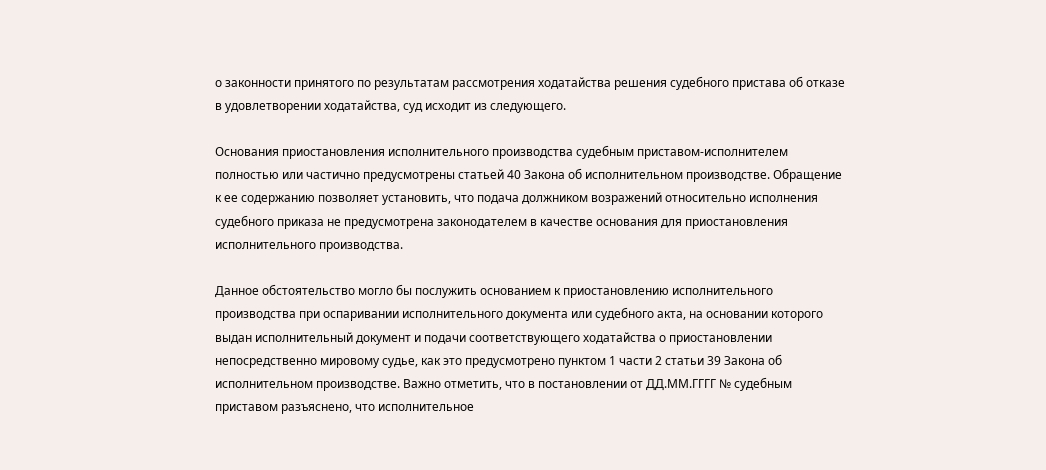о законности принятого по результатам рассмотрения ходатайства решения судебного пристава об отказе в удовлетворении ходатайства, суд исходит из следующего.

Основания приостановления исполнительного производства судебным приставом-исполнителем полностью или частично предусмотрены статьей 40 Закона об исполнительном производстве. Обращение к ее содержанию позволяет установить, что подача должником возражений относительно исполнения судебного приказа не предусмотрена законодателем в качестве основания для приостановления исполнительного производства.

Данное обстоятельство могло бы послужить основанием к приостановлению исполнительного производства при оспаривании исполнительного документа или судебного акта, на основании которого выдан исполнительный документ и подачи соответствующего ходатайства о приостановлении непосредственно мировому судье, как это предусмотрено пунктом 1 части 2 статьи 39 Закона об исполнительном производстве. Важно отметить, что в постановлении от ДД.ММ.ГГГГ № судебным приставом разъяснено, что исполнительное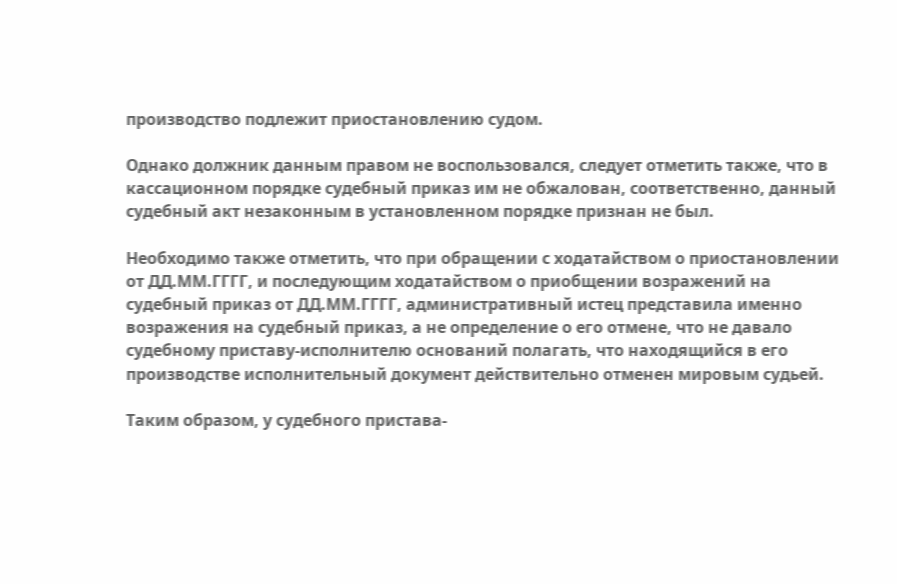производство подлежит приостановлению судом.

Однако должник данным правом не воспользовался, следует отметить также, что в кассационном порядке судебный приказ им не обжалован, соответственно, данный судебный акт незаконным в установленном порядке признан не был.

Необходимо также отметить, что при обращении с ходатайством о приостановлении от ДД.ММ.ГГГГ, и последующим ходатайством о приобщении возражений на судебный приказ от ДД.ММ.ГГГГ, административный истец представила именно возражения на судебный приказ, а не определение о его отмене, что не давало судебному приставу-исполнителю оснований полагать, что находящийся в его производстве исполнительный документ действительно отменен мировым судьей.

Таким образом, у судебного пристава-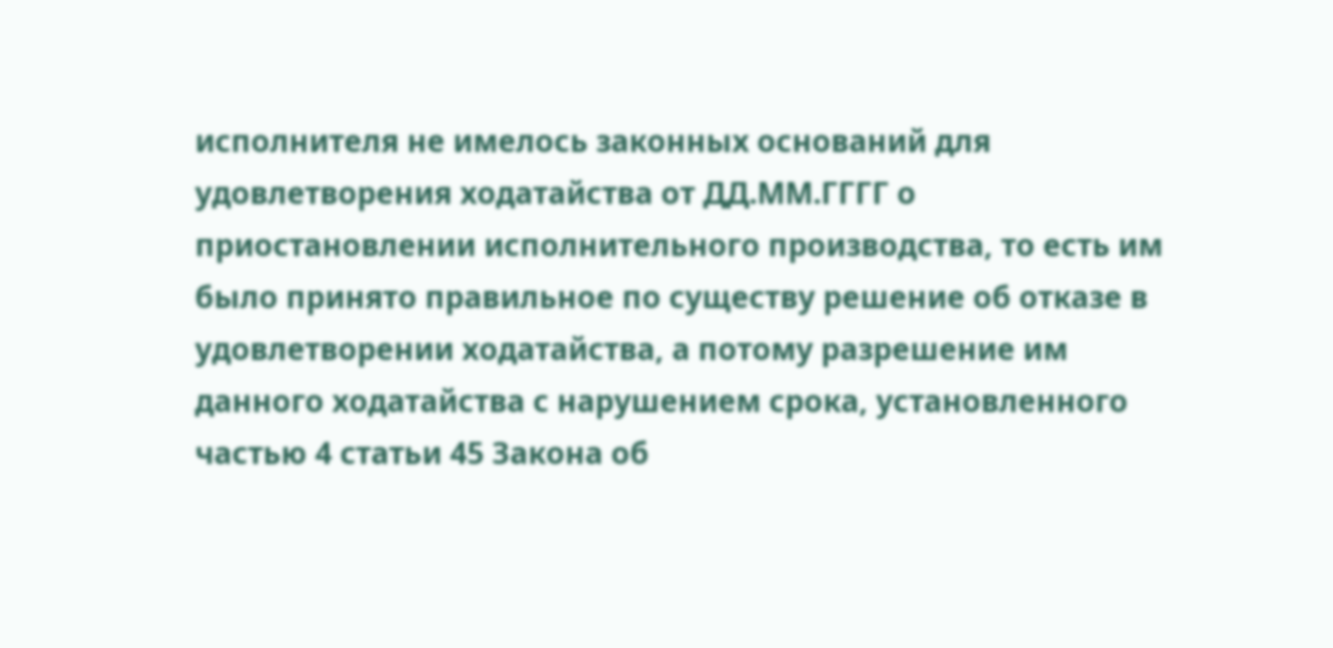исполнителя не имелось законных оснований для удовлетворения ходатайства от ДД.ММ.ГГГГ о приостановлении исполнительного производства, то есть им было принято правильное по существу решение об отказе в удовлетворении ходатайства, а потому разрешение им данного ходатайства с нарушением срока, установленного частью 4 статьи 45 Закона об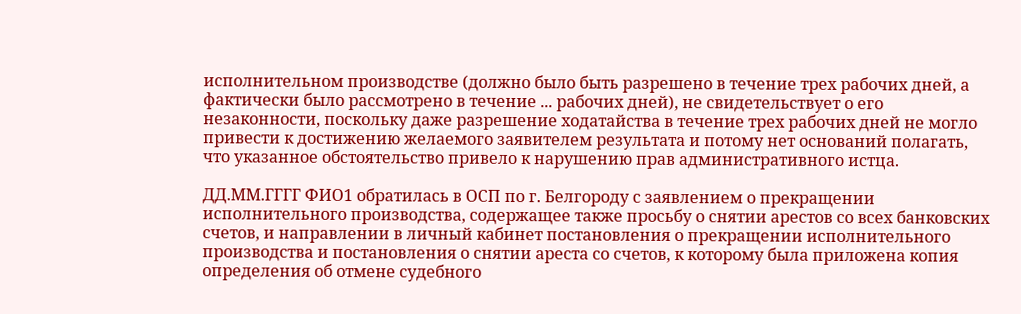исполнительном производстве (должно было быть разрешено в течение трех рабочих дней, а фактически было рассмотрено в течение ... рабочих дней), не свидетельствует о его незаконности, поскольку даже разрешение ходатайства в течение трех рабочих дней не могло привести к достижению желаемого заявителем результата и потому нет оснований полагать, что указанное обстоятельство привело к нарушению прав административного истца.

ДД.ММ.ГГГГ ФИО1 обратилась в ОСП по г. Белгороду с заявлением о прекращении исполнительного производства, содержащее также просьбу о снятии арестов со всех банковских счетов, и направлении в личный кабинет постановления о прекращении исполнительного производства и постановления о снятии ареста со счетов, к которому была приложена копия определения об отмене судебного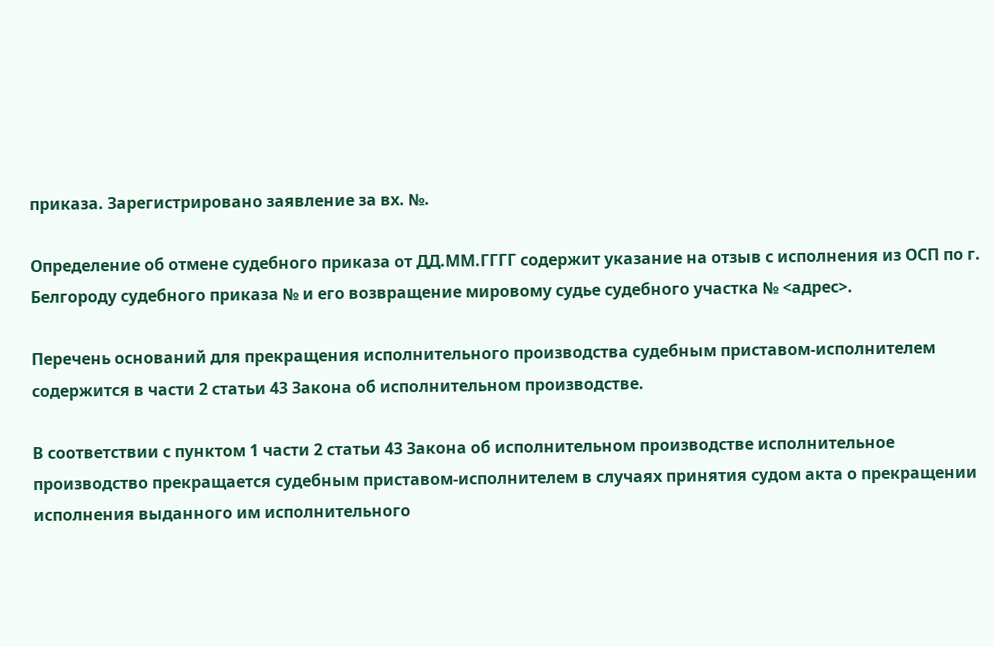приказа. Зарегистрировано заявление за вх. №.

Определение об отмене судебного приказа от ДД.ММ.ГГГГ содержит указание на отзыв с исполнения из ОСП по г. Белгороду судебного приказа № и его возвращение мировому судье судебного участка № <адрес>.

Перечень оснований для прекращения исполнительного производства судебным приставом-исполнителем содержится в части 2 статьи 43 Закона об исполнительном производстве.

В соответствии с пунктом 1 части 2 статьи 43 Закона об исполнительном производстве исполнительное производство прекращается судебным приставом-исполнителем в случаях принятия судом акта о прекращении исполнения выданного им исполнительного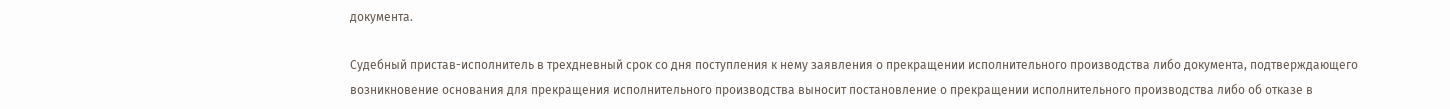документа.

Судебный пристав-исполнитель в трехдневный срок со дня поступления к нему заявления о прекращении исполнительного производства либо документа, подтверждающего возникновение основания для прекращения исполнительного производства выносит постановление о прекращении исполнительного производства либо об отказе в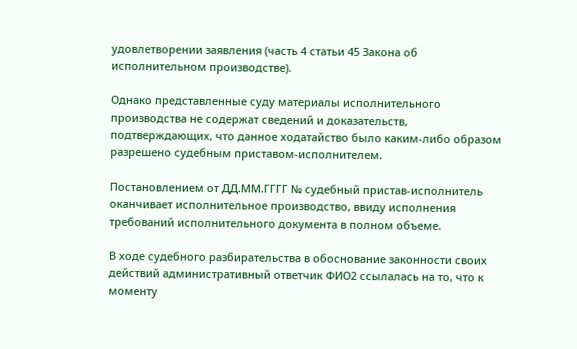удовлетворении заявления (часть 4 статьи 45 Закона об исполнительном производстве).

Однако представленные суду материалы исполнительного производства не содержат сведений и доказательств, подтверждающих, что данное ходатайство было каким-либо образом разрешено судебным приставом-исполнителем.

Постановлением от ДД.ММ.ГГГГ № судебный пристав-исполнитель оканчивает исполнительное производство, ввиду исполнения требований исполнительного документа в полном объеме.

В ходе судебного разбирательства в обоснование законности своих действий административный ответчик ФИО2 ссылалась на то, что к моменту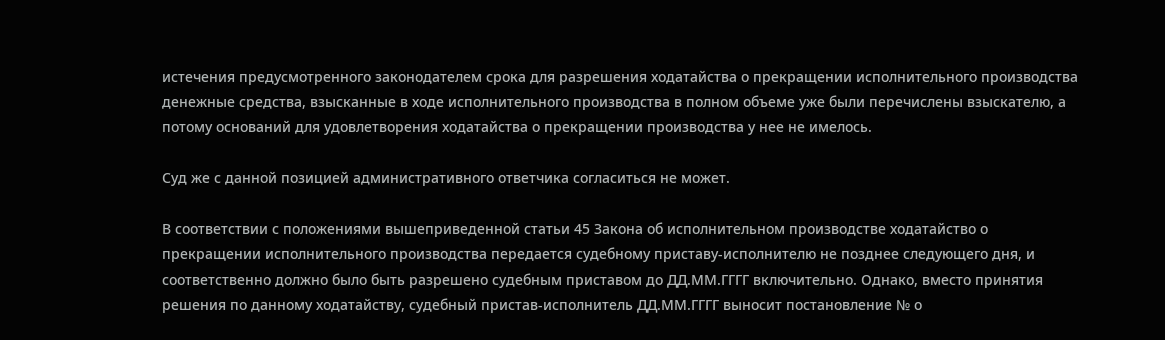истечения предусмотренного законодателем срока для разрешения ходатайства о прекращении исполнительного производства денежные средства, взысканные в ходе исполнительного производства в полном объеме уже были перечислены взыскателю, а потому оснований для удовлетворения ходатайства о прекращении производства у нее не имелось.

Суд же с данной позицией административного ответчика согласиться не может.

В соответствии с положениями вышеприведенной статьи 45 Закона об исполнительном производстве ходатайство о прекращении исполнительного производства передается судебному приставу-исполнителю не позднее следующего дня, и соответственно должно было быть разрешено судебным приставом до ДД.ММ.ГГГГ включительно. Однако, вместо принятия решения по данному ходатайству, судебный пристав-исполнитель ДД.ММ.ГГГГ выносит постановление № о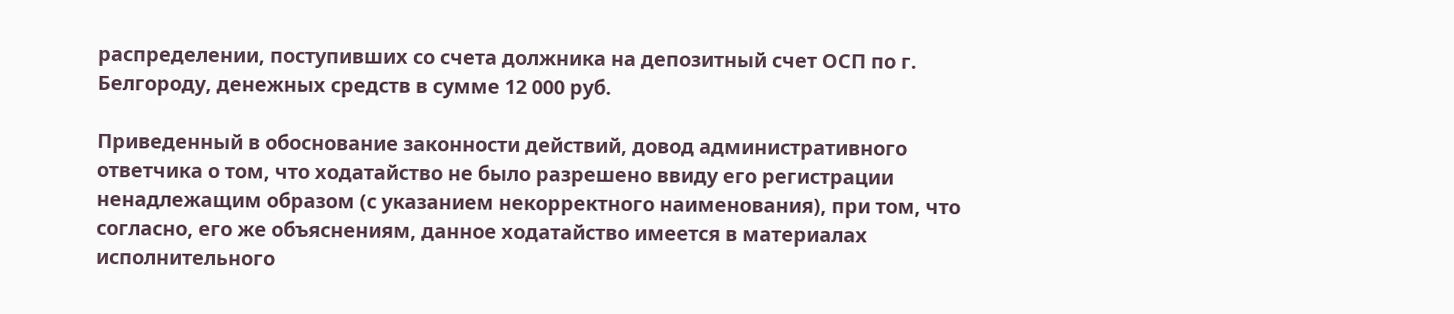распределении, поступивших со счета должника на депозитный счет ОСП по г. Белгороду, денежных средств в сумме 12 000 руб.

Приведенный в обоснование законности действий, довод административного ответчика о том, что ходатайство не было разрешено ввиду его регистрации ненадлежащим образом (с указанием некорректного наименования), при том, что согласно, его же объяснениям, данное ходатайство имеется в материалах исполнительного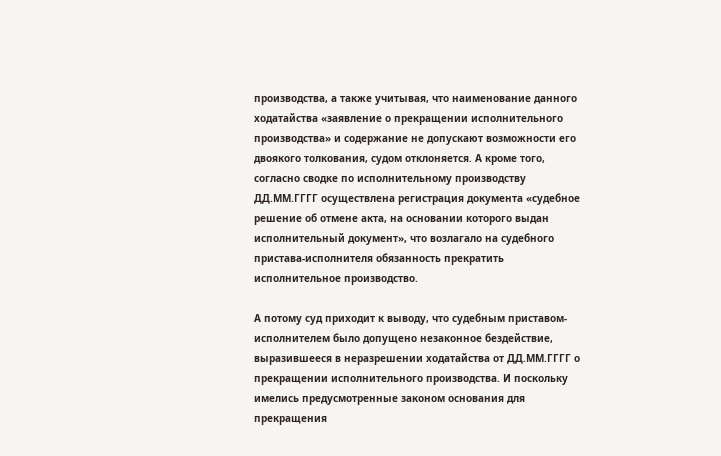производства, а также учитывая, что наименование данного ходатайства «заявление о прекращении исполнительного производства» и содержание не допускают возможности его двоякого толкования, судом отклоняется. А кроме того, согласно сводке по исполнительному производству ДД.ММ.ГГГГ осуществлена регистрация документа «судебное решение об отмене акта, на основании которого выдан исполнительный документ», что возлагало на судебного пристава-исполнителя обязанность прекратить исполнительное производство.

А потому суд приходит к выводу, что судебным приставом-исполнителем было допущено незаконное бездействие, выразившееся в неразрешении ходатайства от ДД.ММ.ГГГГ о прекращении исполнительного производства. И поскольку имелись предусмотренные законом основания для прекращения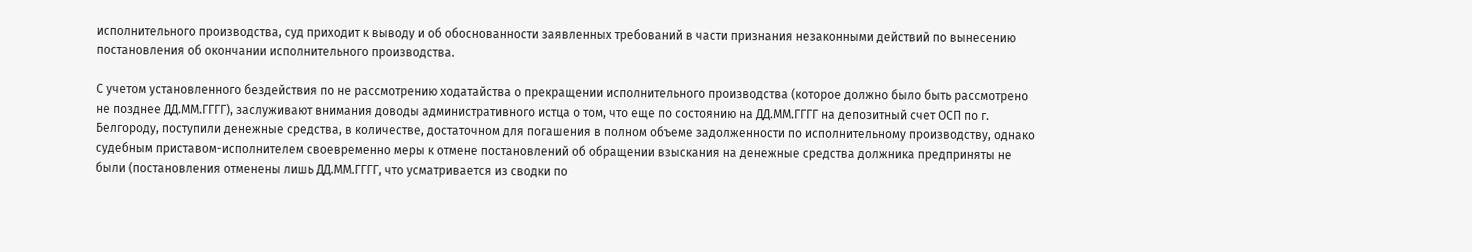исполнительного производства, суд приходит к выводу и об обоснованности заявленных требований в части признания незаконными действий по вынесению постановления об окончании исполнительного производства.

С учетом установленного бездействия по не рассмотрению ходатайства о прекращении исполнительного производства (которое должно было быть рассмотрено не позднее ДД.ММ.ГГГГ), заслуживают внимания доводы административного истца о том, что еще по состоянию на ДД.ММ.ГГГГ на депозитный счет ОСП по г. Белгороду, поступили денежные средства, в количестве, достаточном для погашения в полном объеме задолженности по исполнительному производству, однако судебным приставом-исполнителем своевременно меры к отмене постановлений об обращении взыскания на денежные средства должника предприняты не были (постановления отменены лишь ДД.ММ.ГГГГ, что усматривается из сводки по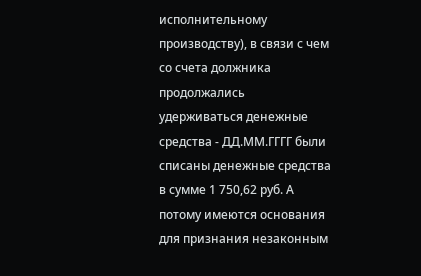исполнительному производству), в связи с чем со счета должника продолжались удерживаться денежные средства - ДД.ММ.ГГГГ были списаны денежные средства в сумме 1 750,62 руб. А потому имеются основания для признания незаконным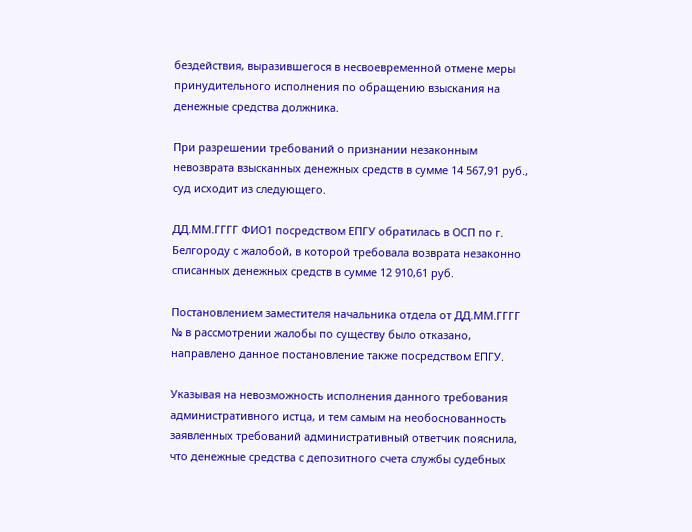бездействия, выразившегося в несвоевременной отмене меры принудительного исполнения по обращению взыскания на денежные средства должника.

При разрешении требований о признании незаконным невозврата взысканных денежных средств в сумме 14 567,91 руб., суд исходит из следующего.

ДД.ММ.ГГГГ ФИО1 посредством ЕПГУ обратилась в ОСП по г. Белгороду с жалобой, в которой требовала возврата незаконно списанных денежных средств в сумме 12 910,61 руб.

Постановлением заместителя начальника отдела от ДД.ММ.ГГГГ № в рассмотрении жалобы по существу было отказано, направлено данное постановление также посредством ЕПГУ.

Указывая на невозможность исполнения данного требования административного истца, и тем самым на необоснованность заявленных требований административный ответчик пояснила, что денежные средства с депозитного счета службы судебных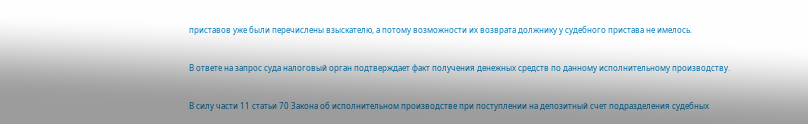приставов уже были перечислены взыскателю, а потому возможности их возврата должнику у судебного пристава не имелось.

В ответе на запрос суда налоговый орган подтверждает факт получения денежных средств по данному исполнительному производству.

В силу части 11 статьи 70 Закона об исполнительном производстве при поступлении на депозитный счет подразделения судебных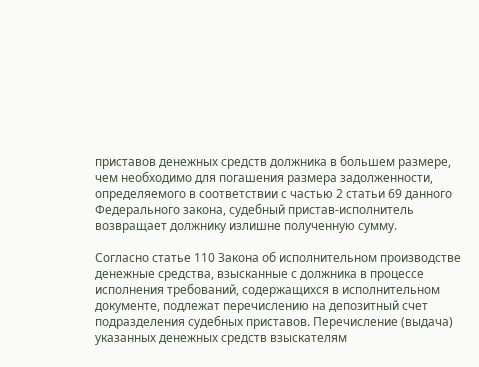приставов денежных средств должника в большем размере, чем необходимо для погашения размера задолженности, определяемого в соответствии с частью 2 статьи 69 данного Федерального закона, судебный пристав-исполнитель возвращает должнику излишне полученную сумму.

Согласно статье 110 Закона об исполнительном производстве денежные средства, взысканные с должника в процессе исполнения требований, содержащихся в исполнительном документе, подлежат перечислению на депозитный счет подразделения судебных приставов. Перечисление (выдача) указанных денежных средств взыскателям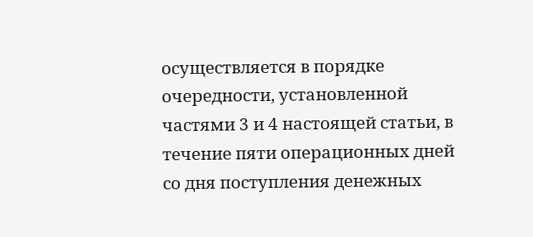осуществляется в порядке очередности, установленной частями 3 и 4 настоящей статьи, в течение пяти операционных дней со дня поступления денежных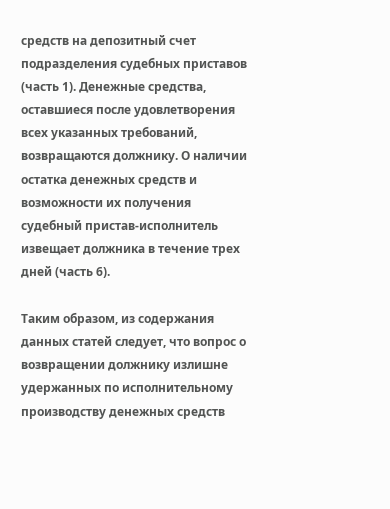средств на депозитный счет подразделения судебных приставов (часть 1). Денежные средства, оставшиеся после удовлетворения всех указанных требований, возвращаются должнику. О наличии остатка денежных средств и возможности их получения судебный пристав-исполнитель извещает должника в течение трех дней (часть 6).

Таким образом, из содержания данных статей следует, что вопрос о возвращении должнику излишне удержанных по исполнительному производству денежных средств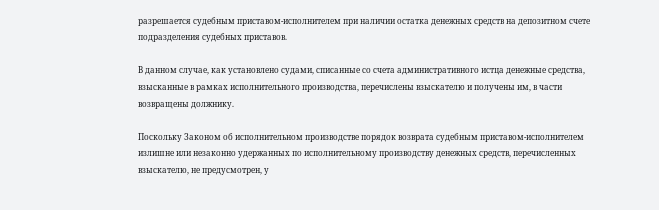разрешается судебным приставом-исполнителем при наличии остатка денежных средств на депозитном счете подразделения судебных приставов.

В данном случае, как установлено судами, списанные со счета административного истца денежные средства, взысканные в рамках исполнительного производства, перечислены взыскателю и получены им, в части возвращены должнику.

Поскольку Законом об исполнительном производстве порядок возврата судебным приставом-исполнителем излишне или незаконно удержанных по исполнительному производству денежных средств, перечисленных взыскателю, не предусмотрен, у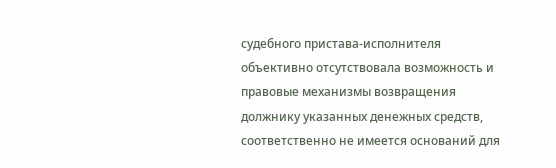судебного пристава-исполнителя объективно отсутствовала возможность и правовые механизмы возвращения должнику указанных денежных средств, соответственно не имеется оснований для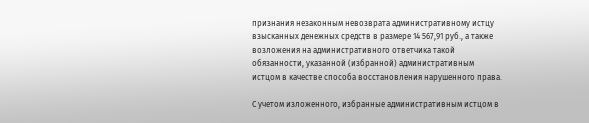признания незаконным невозврата административному истцу взысканных денежных средств в размере 14 567,91 руб., а также возложения на административного ответчика такой обязанности, указанной (избранной) административным истцом в качестве способа восстановления нарушенного права.

С учетом изложенного, избранные административным истцом в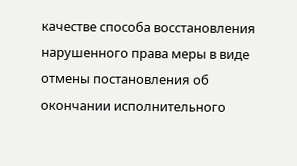качестве способа восстановления нарушенного права меры в виде отмены постановления об окончании исполнительного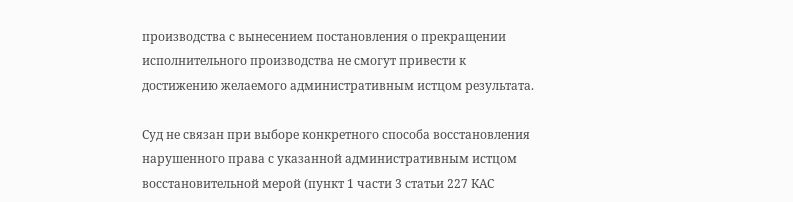производства с вынесением постановления о прекращении исполнительного производства не смогут привести к достижению желаемого административным истцом результата.

Суд не связан при выборе конкретного способа восстановления нарушенного права с указанной административным истцом восстановительной мерой (пункт 1 части 3 статьи 227 КАС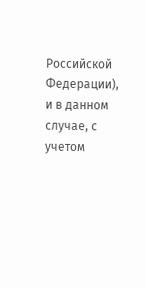Российской Федерации), и в данном случае, с учетом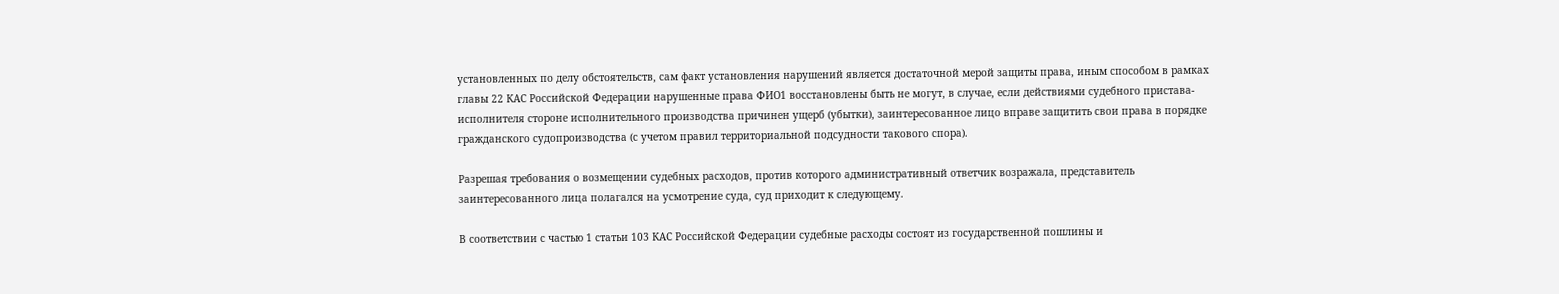установленных по делу обстоятельств, сам факт установления нарушений является достаточной мерой защиты права, иным способом в рамках главы 22 КАС Российской Федерации нарушенные права ФИО1 восстановлены быть не могут, в случае, если действиями судебного пристава-исполнителя стороне исполнительного производства причинен ущерб (убытки), заинтересованное лицо вправе защитить свои права в порядке гражданского судопроизводства (с учетом правил территориальной подсудности такового спора).

Разрешая требования о возмещении судебных расходов, против которого административный ответчик возражала, представитель заинтересованного лица полагался на усмотрение суда, суд приходит к следующему.

В соответствии с частью 1 статьи 103 КАС Российской Федерации судебные расходы состоят из государственной пошлины и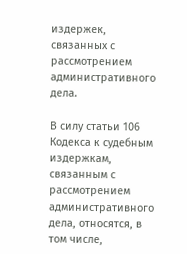издержек, связанных с рассмотрением административного дела.

В силу статьи 106 Кодекса к судебным издержкам, связанным с рассмотрением административного дела, относятся, в том числе,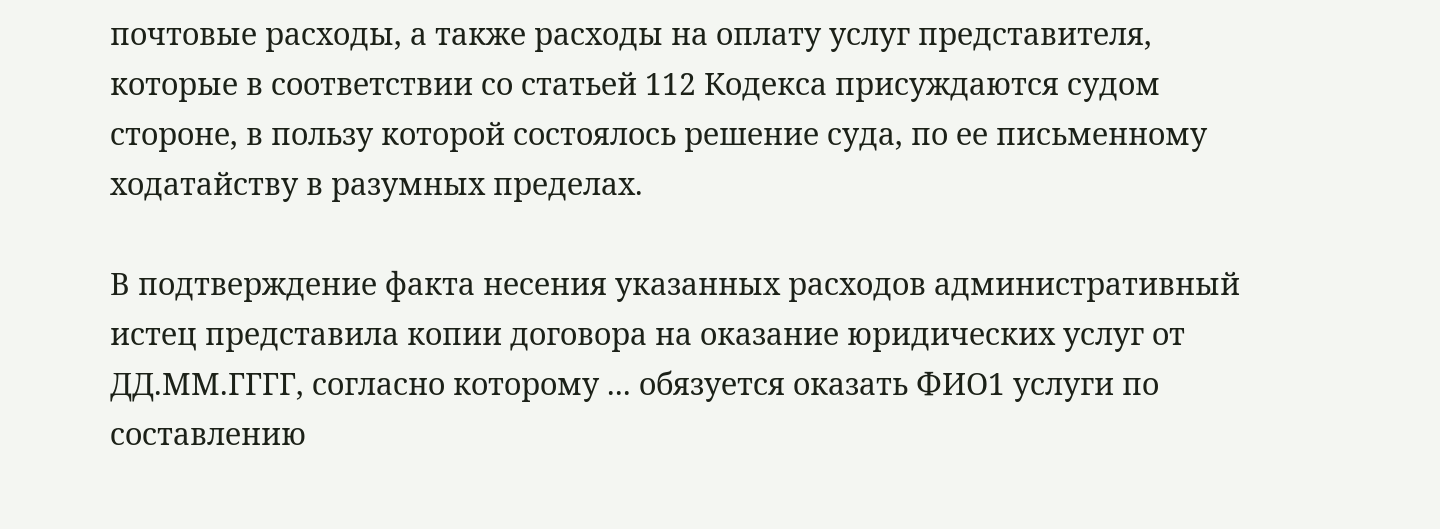почтовые расходы, а также расходы на оплату услуг представителя, которые в соответствии со статьей 112 Кодекса присуждаются судом стороне, в пользу которой состоялось решение суда, по ее письменному ходатайству в разумных пределах.

В подтверждение факта несения указанных расходов административный истец представила копии договора на оказание юридических услуг от ДД.ММ.ГГГГ, согласно которому ... обязуется оказать ФИО1 услуги по составлению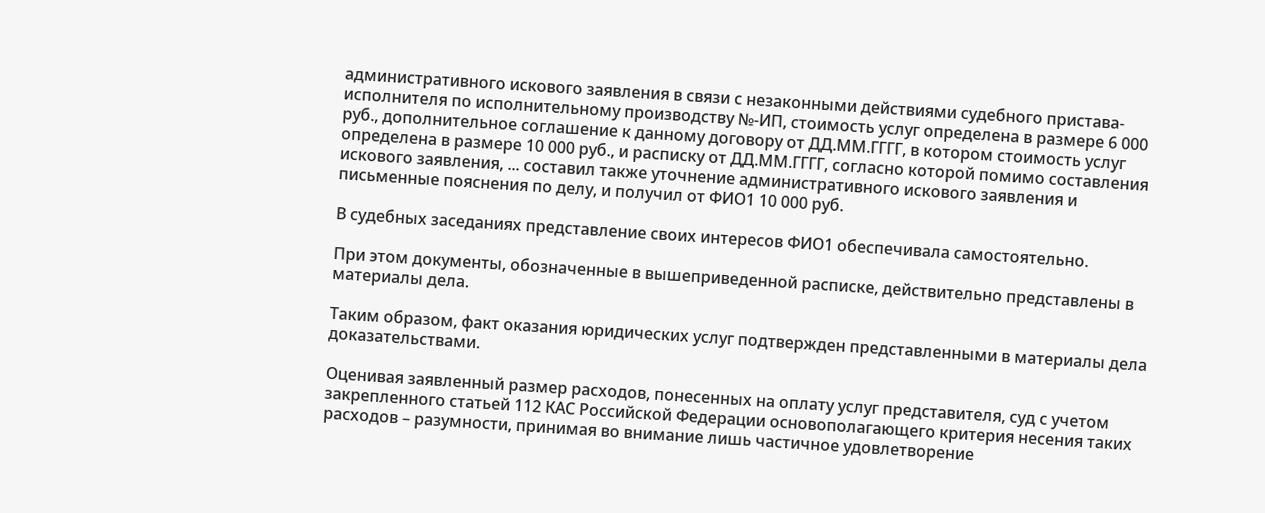административного искового заявления в связи с незаконными действиями судебного пристава-исполнителя по исполнительному производству №-ИП, стоимость услуг определена в размере 6 000 руб., дополнительное соглашение к данному договору от ДД.ММ.ГГГГ, в котором стоимость услуг определена в размере 10 000 руб., и расписку от ДД.ММ.ГГГГ, согласно которой помимо составления искового заявления, ... составил также уточнение административного искового заявления и письменные пояснения по делу, и получил от ФИО1 10 000 руб.

В судебных заседаниях представление своих интересов ФИО1 обеспечивала самостоятельно.

При этом документы, обозначенные в вышеприведенной расписке, действительно представлены в материалы дела.

Таким образом, факт оказания юридических услуг подтвержден представленными в материалы дела доказательствами.

Оценивая заявленный размер расходов, понесенных на оплату услуг представителя, суд с учетом закрепленного статьей 112 КАС Российской Федерации основополагающего критерия несения таких расходов – разумности, принимая во внимание лишь частичное удовлетворение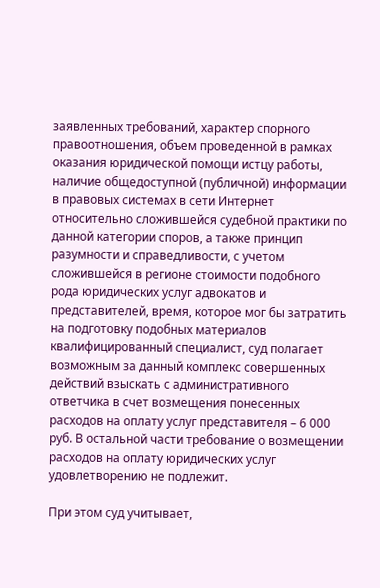заявленных требований, характер спорного правоотношения, объем проведенной в рамках оказания юридической помощи истцу работы, наличие общедоступной (публичной) информации в правовых системах в сети Интернет относительно сложившейся судебной практики по данной категории споров, а также принцип разумности и справедливости, с учетом сложившейся в регионе стоимости подобного рода юридических услуг адвокатов и представителей, время, которое мог бы затратить на подготовку подобных материалов квалифицированный специалист, суд полагает возможным за данный комплекс совершенных действий взыскать с административного ответчика в счет возмещения понесенных расходов на оплату услуг представителя – 6 000 руб. В остальной части требование о возмещении расходов на оплату юридических услуг удовлетворению не подлежит.

При этом суд учитывает,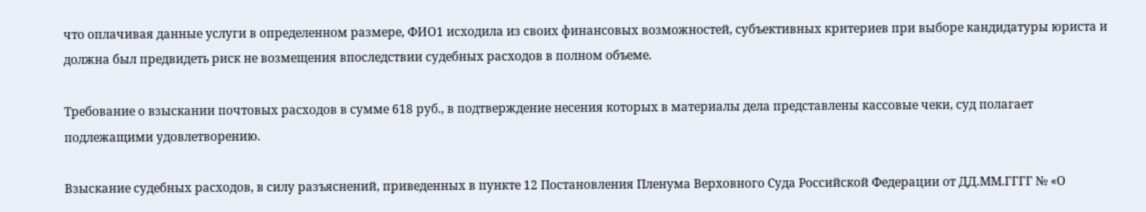что оплачивая данные услуги в определенном размере, ФИО1 исходила из своих финансовых возможностей, субъективных критериев при выборе кандидатуры юриста и должна был предвидеть риск не возмещения впоследствии судебных расходов в полном объеме.

Требование о взыскании почтовых расходов в сумме 618 руб., в подтверждение несения которых в материалы дела представлены кассовые чеки, суд полагает подлежащими удовлетворению.

Взыскание судебных расходов, в силу разъяснений, приведенных в пункте 12 Постановления Пленума Верховного Суда Российской Федерации от ДД.ММ.ГГГГ № «О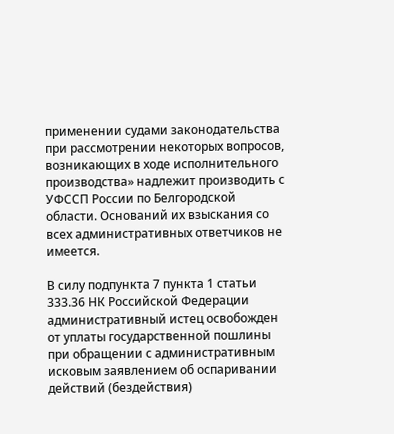применении судами законодательства при рассмотрении некоторых вопросов, возникающих в ходе исполнительного производства» надлежит производить с УФССП России по Белгородской области. Оснований их взыскания со всех административных ответчиков не имеется.

В силу подпункта 7 пункта 1 статьи 333.36 НК Российской Федерации административный истец освобожден от уплаты государственной пошлины при обращении с административным исковым заявлением об оспаривании действий (бездействия)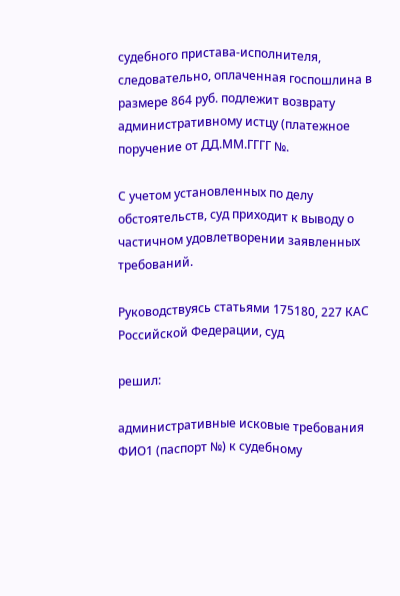судебного пристава-исполнителя, следовательно, оплаченная госпошлина в размере 864 руб. подлежит возврату административному истцу (платежное поручение от ДД.ММ.ГГГГ №.

С учетом установленных по делу обстоятельств, суд приходит к выводу о частичном удовлетворении заявленных требований.

Руководствуясь статьями 175180, 227 КАС Российской Федерации, суд

решил:

административные исковые требования ФИО1 (паспорт №) к судебному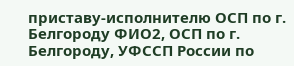приставу-исполнителю ОСП по г. Белгороду ФИО2, ОСП по г. Белгороду, УФССП России по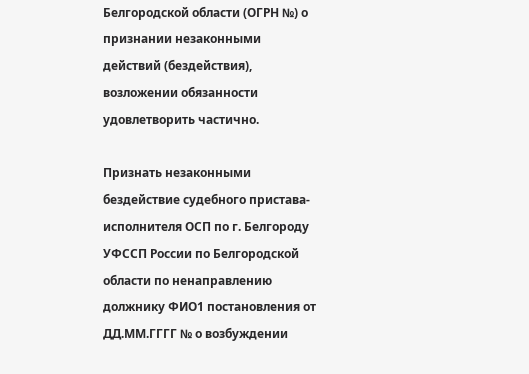Белгородской области (ОГРН №) о признании незаконными действий (бездействия), возложении обязанности удовлетворить частично.

Признать незаконными бездействие судебного пристава-исполнителя ОСП по г. Белгороду УФССП России по Белгородской области по ненаправлению должнику ФИО1 постановления от ДД.ММ.ГГГГ № о возбуждении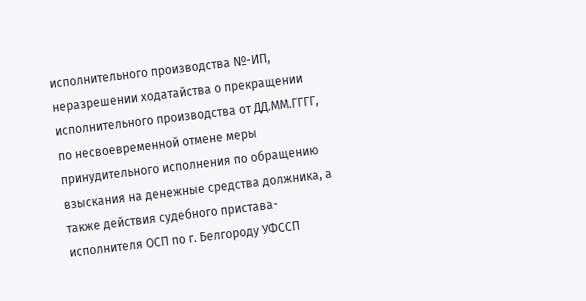исполнительного производства №-ИП, неразрешении ходатайства о прекращении исполнительного производства от ДД.ММ.ГГГГ, по несвоевременной отмене меры принудительного исполнения по обращению взыскания на денежные средства должника, а также действия судебного пристава-исполнителя ОСП по г. Белгороду УФССП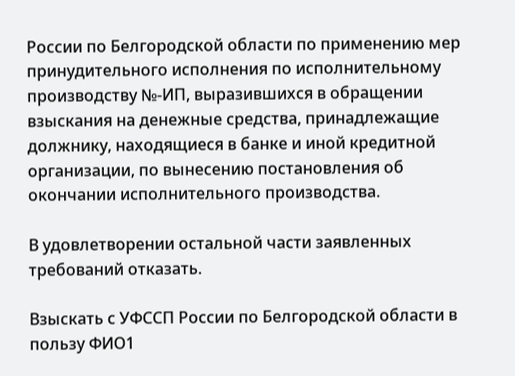России по Белгородской области по применению мер принудительного исполнения по исполнительному производству №-ИП, выразившихся в обращении взыскания на денежные средства, принадлежащие должнику, находящиеся в банке и иной кредитной организации, по вынесению постановления об окончании исполнительного производства.

В удовлетворении остальной части заявленных требований отказать.

Взыскать с УФССП России по Белгородской области в пользу ФИО1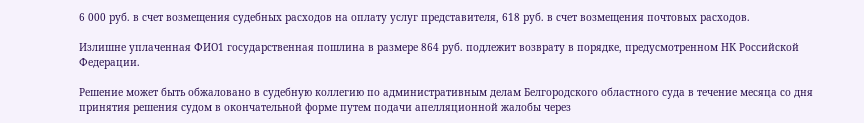6 000 руб. в счет возмещения судебных расходов на оплату услуг представителя, 618 руб. в счет возмещения почтовых расходов.

Излишне уплаченная ФИО1 государственная пошлина в размере 864 руб. подлежит возврату в порядке, предусмотренном НК Российской Федерации.

Решение может быть обжаловано в судебную коллегию по административным делам Белгородского областного суда в течение месяца со дня принятия решения судом в окончательной форме путем подачи апелляционной жалобы через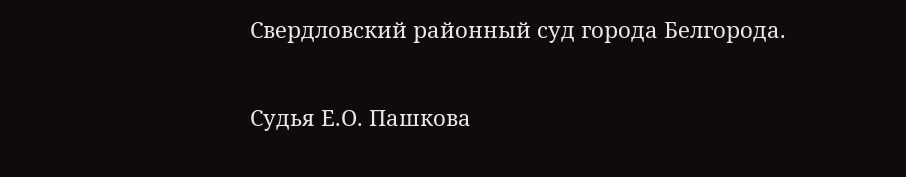Свердловский районный суд города Белгорода.

Судья Е.О. Пашкова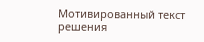Мотивированный текст решения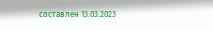составлен 13.03.2023